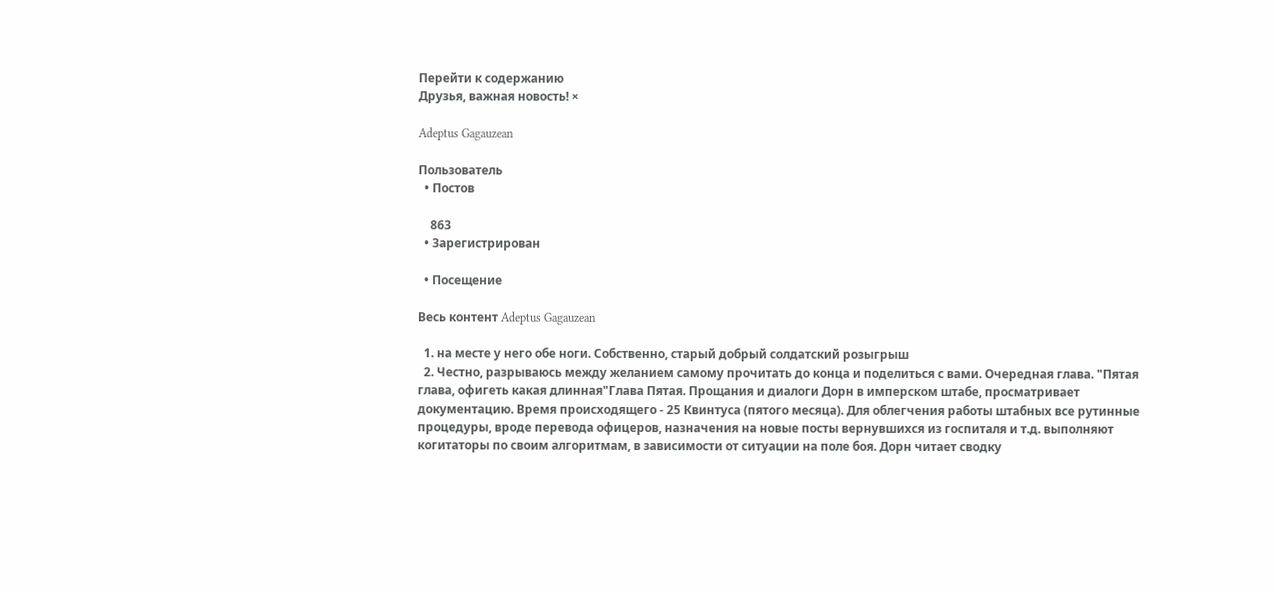Перейти к содержанию
Друзья, важная новость! ×

Adeptus Gagauzean

Пользователь
  • Постов

    863
  • Зарегистрирован

  • Посещение

Весь контент Adeptus Gagauzean

  1. на месте у него обе ноги. Собственно, старый добрый солдатский розыгрыш
  2. Честно, разрываюсь между желанием самому прочитать до конца и поделиться с вами. Очередная глава. "Пятая глава, офигеть какая длинная"Глава Пятая. Прощания и диалоги Дорн в имперском штабе, просматривает документацию. Время происходящего - 25 Квинтуса (пятого месяца). Для облегчения работы штабных все рутинные процедуры, вроде перевода офицеров, назначения на новые посты вернувшихся из госпиталя и т.д. выполняют когитаторы по своим алгоритмам, в зависимости от ситуации на поле боя. Дорн читает сводку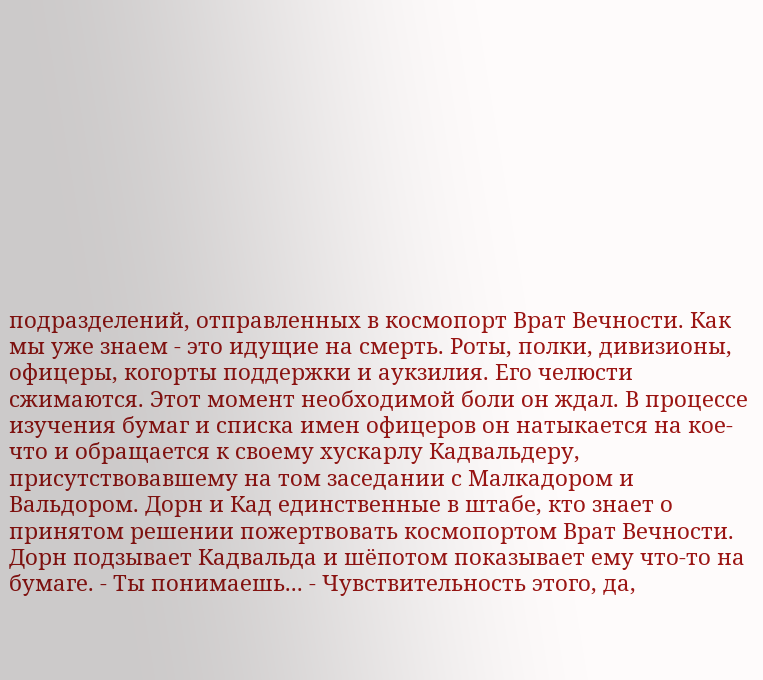подразделений, отправленных в космопорт Врат Вечности. Как мы уже знаем - это идущие на смерть. Роты, полки, дивизионы, офицеры, когорты поддержки и аукзилия. Его челюсти сжимаются. Этот момент необходимой боли он ждал. В процессе изучения бумаг и списка имен офицеров он натыкается на кое-что и обращается к своему хускарлу Кадвальдеру, присутствовавшему на том заседании с Малкадором и Вальдором. Дорн и Кад единственные в штабе, кто знает о принятом решении пожертвовать космопортом Врат Вечности. Дорн подзывает Кадвальда и шёпотом показывает ему что-то на бумаге. - Ты понимаешь... - Чувствительность этого, да,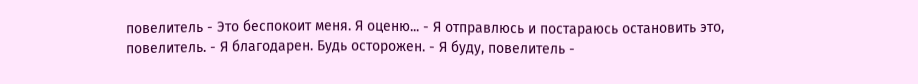повелитель - Это беспокоит меня. Я оценю... - Я отправлюсь и постараюсь остановить это, повелитель. - Я благодарен. Будь осторожен. - Я буду, повелитель -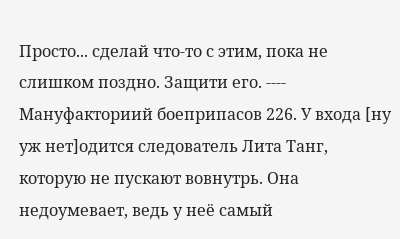Просто... сделай что-то с этим, пока не слишком поздно. Защити его. ---- Мануфакториий боеприпасов 226. У входа [ну уж нет]одится следователь Лита Танг, которую не пускают вовнутрь. Она недоумевает, ведь у неё самый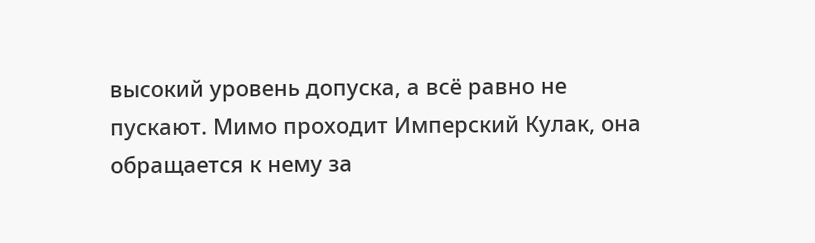высокий уровень допуска, а всё равно не пускают. Мимо проходит Имперский Кулак, она обращается к нему за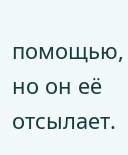помощью, но он её отсылает.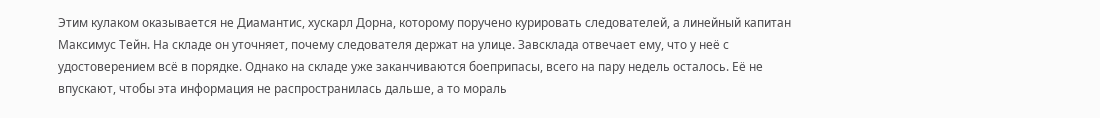Этим кулаком оказывается не Диамантис, хускарл Дорна, которому поручено курировать следователей, а линейный капитан Максимус Тейн. На складе он уточняет, почему следователя держат на улице. Завсклада отвечает ему, что у неё с удостоверением всё в порядке. Однако на складе уже заканчиваются боеприпасы, всего на пару недель осталось. Её не впускают, чтобы эта информация не распространилась дальше, а то мораль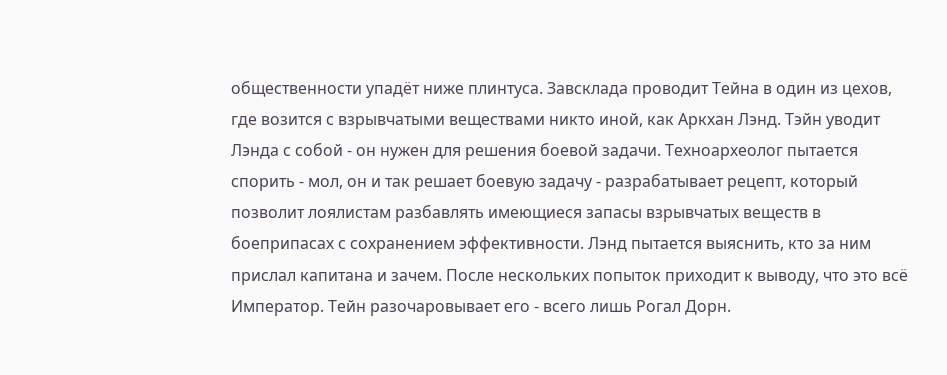общественности упадёт ниже плинтуса. Завсклада проводит Тейна в один из цехов, где возится с взрывчатыми веществами никто иной, как Аркхан Лэнд. Тэйн уводит Лэнда с собой - он нужен для решения боевой задачи. Техноархеолог пытается спорить - мол, он и так решает боевую задачу - разрабатывает рецепт, который позволит лоялистам разбавлять имеющиеся запасы взрывчатых веществ в боеприпасах с сохранением эффективности. Лэнд пытается выяснить, кто за ним прислал капитана и зачем. После нескольких попыток приходит к выводу, что это всё Император. Тейн разочаровывает его - всего лишь Рогал Дорн.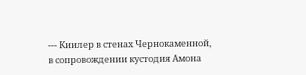--- Киилер в стенах Чернокаменной, в сопровождении кустодия Амона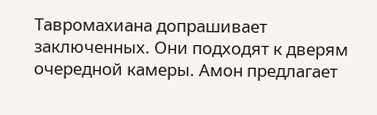Тавромахиана допрашивает заключенных. Они подходят к дверям очередной камеры. Амон предлагает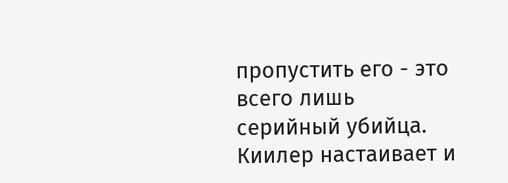пропустить его - это всего лишь серийный убийца. Киилер настаивает и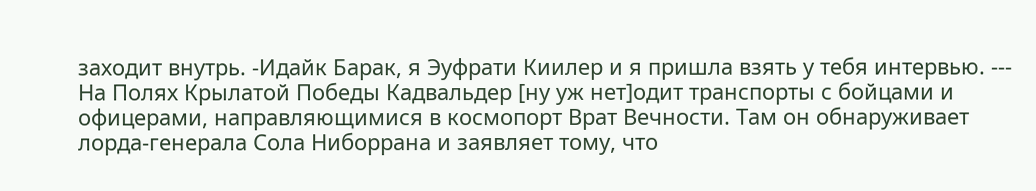заходит внутрь. -Идайк Барак, я Эуфрати Киилер и я пришла взять у тебя интервью. --- На Полях Крылатой Победы Кадвальдер [ну уж нет]одит транспорты с бойцами и офицерами, направляющимися в космопорт Врат Вечности. Там он обнаруживает лорда-генерала Сола Ниборрана и заявляет тому, что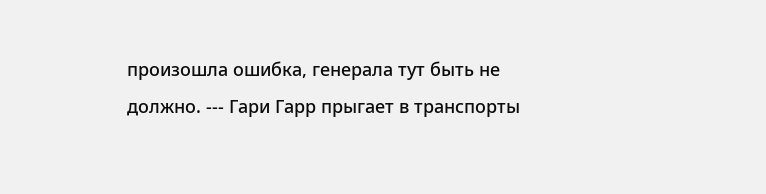произошла ошибка, генерала тут быть не должно. --- Гари Гарр прыгает в транспорты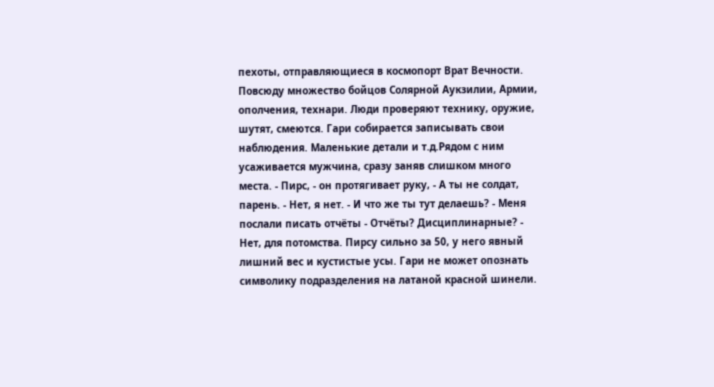пехоты, отправляющиеся в космопорт Врат Вечности. Повсюду множество бойцов Солярной Аукзилии, Армии, ополчения, технари. Люди проверяют технику, оружие, шутят, смеются. Гари собирается записывать свои наблюдения. Маленькие детали и т.д.Рядом с ним усаживается мужчина, сразу заняв слишком много места. - Пирс, - он протягивает руку, - А ты не солдат, парень. - Нет, я нет. - И что же ты тут делаешь? - Меня послали писать отчёты - Отчёты? Дисциплинарные? - Нет, для потомства. Пирсу сильно за 50, у него явный лишний вес и кустистые усы. Гари не может опознать символику подразделения на латаной красной шинели.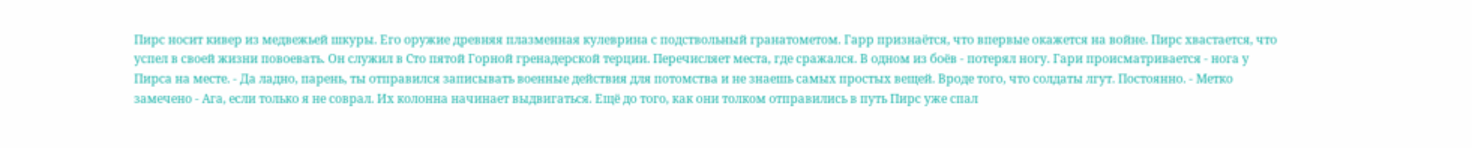Пирс носит кивер из медвежьей шкуры. Его оружие древняя плазменная кулеврина с подствольный гранатометом. Гарр признаётся, что впервые окажется на войне. Пирс хвастается, что успел в своей жизни повоевать. Он служил в Сто пятой Горной гренадерской терции. Перечисляет места, где сражался. В одном из боёв - потерял ногу. Гари происматривается - нога у Пирса на месте. - Да ладно, парень, ты отправился записывать военные действия для потомства и не знаешь самых простых вещей. Вроде того, что солдаты лгут. Постоянно. - Метко замечено - Ага, если только я не соврал. Их колонна начинает выдвигаться. Ещё до того, как они толком отправились в путь Пирс уже спал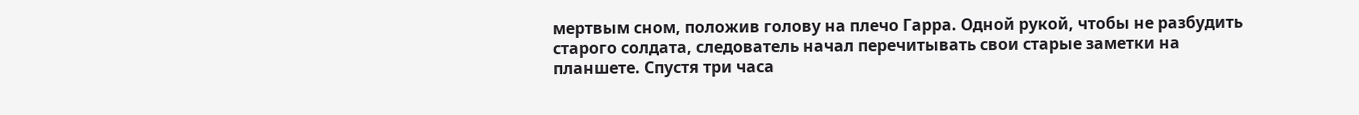мертвым сном, положив голову на плечо Гарра. Одной рукой, чтобы не разбудить старого солдата, следователь начал перечитывать свои старые заметки на планшете. Спустя три часа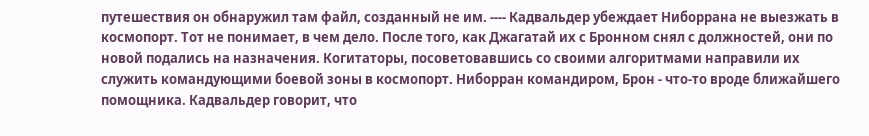путешествия он обнаружил там файл, созданный не им. ---- Кадвальдер убеждает Ниборрана не выезжать в космопорт. Тот не понимает, в чем дело. После того, как Джагатай их с Бронном снял с должностей, они по новой подались на назначения. Когитаторы, посоветовавшись со своими алгоритмами направили их служить командующими боевой зоны в космопорт. Ниборран командиром, Брон - что-то вроде ближайшего помощника. Кадвальдер говорит, что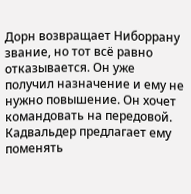Дорн возвращает Ниборрану звание, но тот всё равно отказывается. Он уже получил назначение и ему не нужно повышение. Он хочет командовать на передовой. Кадвальдер предлагает ему поменять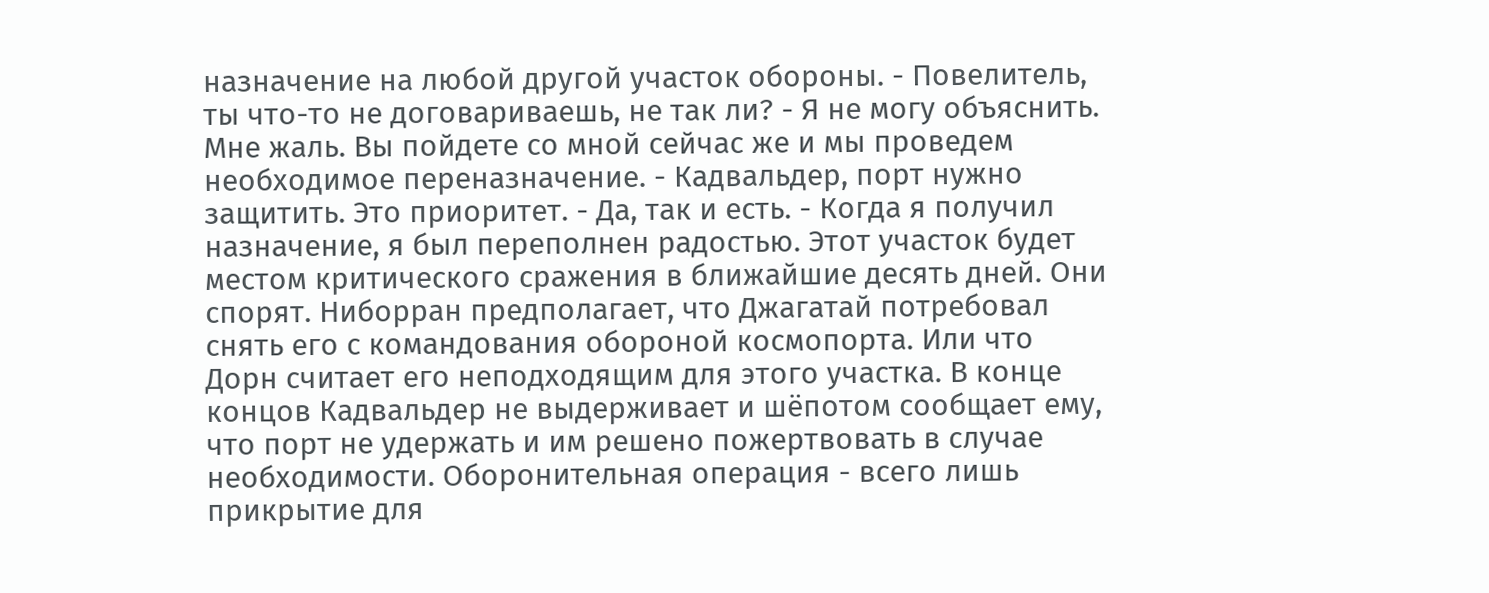назначение на любой другой участок обороны. - Повелитель, ты что-то не договариваешь, не так ли? - Я не могу объяснить. Мне жаль. Вы пойдете со мной сейчас же и мы проведем необходимое переназначение. - Кадвальдер, порт нужно защитить. Это приоритет. - Да, так и есть. - Когда я получил назначение, я был переполнен радостью. Этот участок будет местом критического сражения в ближайшие десять дней. Они спорят. Ниборран предполагает, что Джагатай потребовал снять его с командования обороной космопорта. Или что Дорн считает его неподходящим для этого участка. В конце концов Кадвальдер не выдерживает и шёпотом сообщает ему, что порт не удержать и им решено пожертвовать в случае необходимости. Оборонительная операция - всего лишь прикрытие для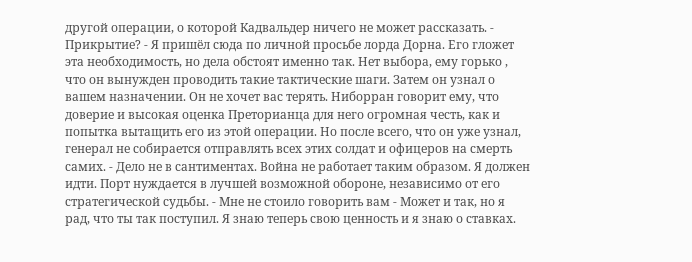другой операции, о которой Кадвальдер ничего не может рассказать. - Прикрытие? - Я пришёл сюда по личной просьбе лорда Дорна. Его гложет эта необходимость, но дела обстоят именно так. Нет выбора, ему горько , что он вынужден проводить такие тактические шаги. Затем он узнал о вашем назначении. Он не хочет вас терять. Ниборран говорит ему, что доверие и высокая оценка Преторианца для него огромная честь, как и попытка вытащить его из этой операции. Но после всего, что он уже узнал, генерал не собирается отправлять всех этих солдат и офицеров на смерть самих. - Дело не в сантиментах. Война не работает таким образом. Я должен идти. Порт нуждается в лучшей возможной обороне, независимо от его стратегической судьбы. - Мне не стоило говорить вам - Может и так, но я рад, что ты так поступил. Я знаю теперь свою ценность и я знаю о ставках.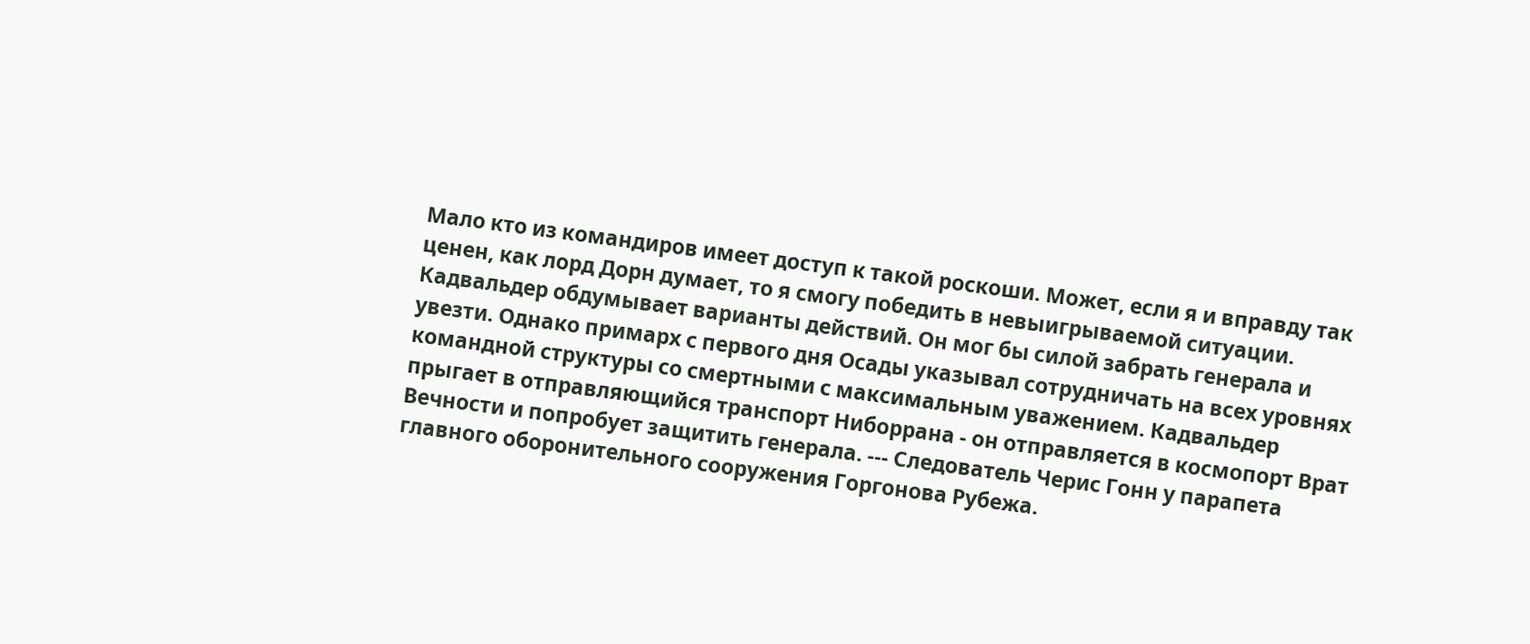Мало кто из командиров имеет доступ к такой роскоши. Может, если я и вправду так ценен, как лорд Дорн думает, то я смогу победить в невыигрываемой ситуации. Кадвальдер обдумывает варианты действий. Он мог бы силой забрать генерала и увезти. Однако примарх с первого дня Осады указывал сотрудничать на всех уровнях командной структуры со смертными с максимальным уважением. Кадвальдер прыгает в отправляющийся транспорт Ниборрана - он отправляется в космопорт Врат Вечности и попробует защитить генерала. --- Следователь Черис Гонн у парапета главного оборонительного сооружения Горгонова Рубежа.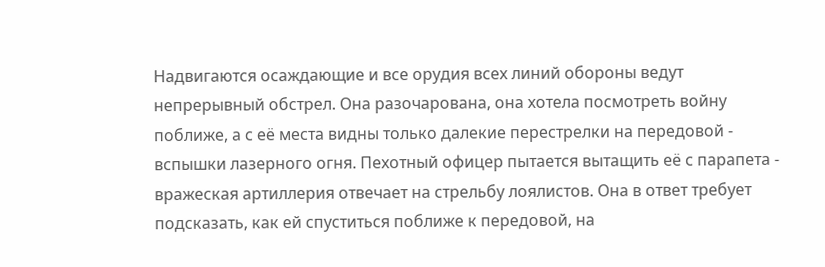Надвигаются осаждающие и все орудия всех линий обороны ведут непрерывный обстрел. Она разочарована, она хотела посмотреть войну поближе, а с её места видны только далекие перестрелки на передовой - вспышки лазерного огня. Пехотный офицер пытается вытащить её с парапета - вражеская артиллерия отвечает на стрельбу лоялистов. Она в ответ требует подсказать, как ей спуститься поближе к передовой, на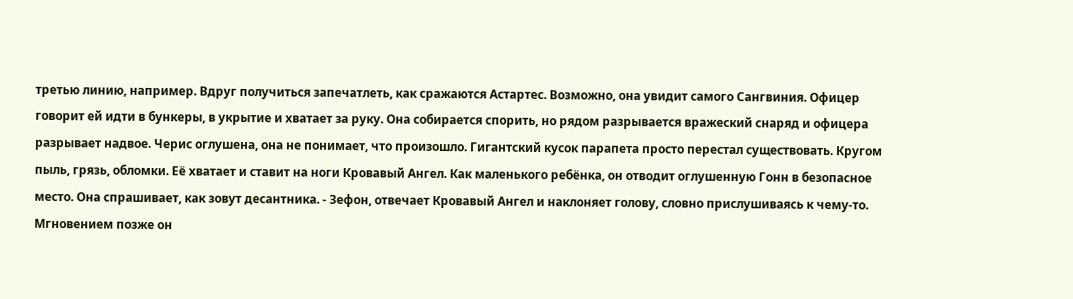третью линию, например. Вдруг получиться запечатлеть, как сражаются Астартес. Возможно, она увидит самого Сангвиния. Офицер говорит ей идти в бункеры, в укрытие и хватает за руку. Она собирается спорить, но рядом разрывается вражеский снаряд и офицера разрывает надвое. Черис оглушена, она не понимает, что произошло. Гигантский кусок парапета просто перестал существовать. Кругом пыль, грязь, обломки. Её хватает и ставит на ноги Кровавый Ангел. Как маленького ребёнка, он отводит оглушенную Гонн в безопасное место. Она спрашивает, как зовут десантника. - Зефон, отвечает Кровавый Ангел и наклоняет голову, словно прислушиваясь к чему-то. Мгновением позже он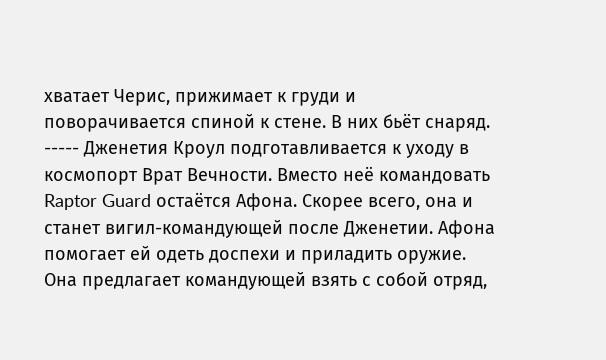хватает Черис, прижимает к груди и поворачивается спиной к стене. В них бьёт снаряд. ----- Дженетия Кроул подготавливается к уходу в космопорт Врат Вечности. Вместо неё командовать Raptor Guard остаётся Афона. Скорее всего, она и станет вигил-командующей после Дженетии. Афона помогает ей одеть доспехи и приладить оружие. Она предлагает командующей взять с собой отряд,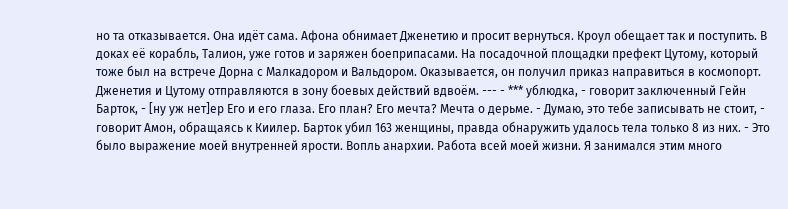но та отказывается. Она идёт сама. Афона обнимает Дженетию и просит вернуться. Кроул обещает так и поступить. В доках её корабль, Талион, уже готов и заряжен боеприпасами. На посадочной площадки префект Цутому, который тоже был на встрече Дорна с Малкадором и Вальдором. Оказывается, он получил приказ направиться в космопорт. Дженетия и Цутому отправляются в зону боевых действий вдвоём. --- - *** ублюдка, - говорит заключенный Гейн Барток, - [ну уж нет]ер Его и его глаза. Его план? Его мечта? Мечта о дерьме. - Думаю, это тебе записывать не стоит, - говорит Амон, обращаясь к Киилер. Барток убил 163 женщины, правда обнаружить удалось тела только 8 из них. - Это было выражение моей внутренней ярости. Вопль анархии. Работа всей моей жизни. Я занимался этим много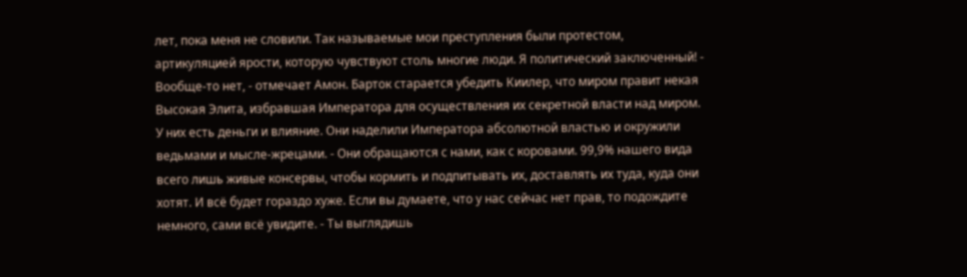лет, пока меня не словили. Так называемые мои преступления были протестом, артикуляцией ярости, которую чувствуют столь многие люди. Я политический заключенный! - Вообще-то нет, - отмечает Амон. Барток старается убедить Киилер, что миром правит некая Высокая Элита, избравшая Императора для осуществления их секретной власти над миром. У них есть деньги и влияние. Они наделили Императора абсолютной властью и окружили ведьмами и мысле-жрецами. - Они обращаются с нами, как с коровами. 99,9% нашего вида всего лишь живые консервы, чтобы кормить и подпитывать их, доставлять их туда, куда они хотят. И всё будет гораздо хуже. Если вы думаете, что у нас сейчас нет прав, то подождите немного, сами всё увидите. - Ты выглядишь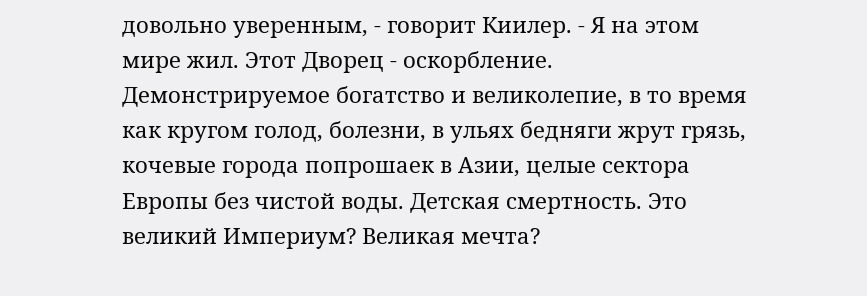довольно уверенным, - говорит Киилер. - Я на этом мире жил. Этот Дворец - оскорбление. Демонстрируемое богатство и великолепие, в то время как кругом голод, болезни, в ульях бедняги жрут грязь, кочевые города попрошаек в Азии, целые сектора Европы без чистой воды. Детская смертность. Это великий Империум? Великая мечта?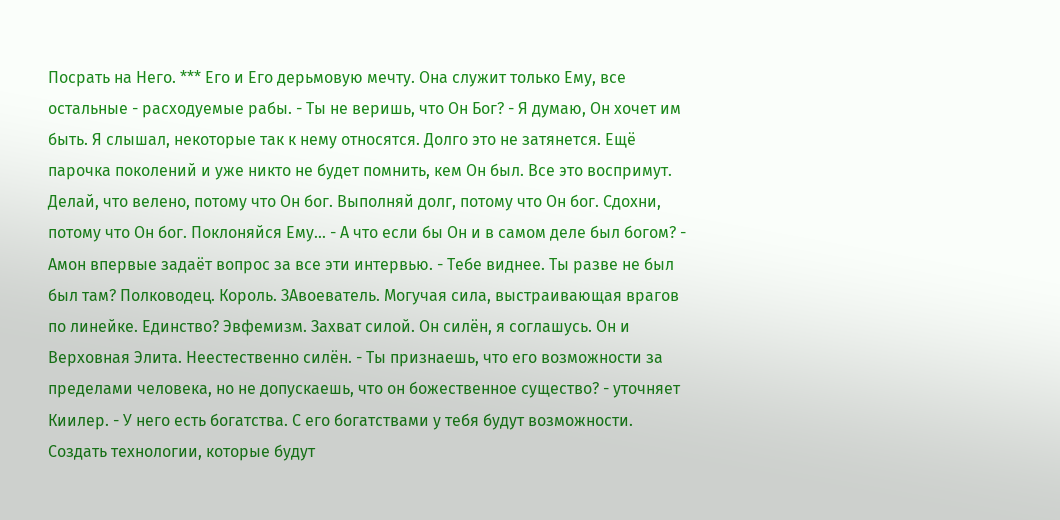Посрать на Него. *** Его и Его дерьмовую мечту. Она служит только Ему, все остальные - расходуемые рабы. - Ты не веришь, что Он Бог? - Я думаю, Он хочет им быть. Я слышал, некоторые так к нему относятся. Долго это не затянется. Ещё парочка поколений и уже никто не будет помнить, кем Он был. Все это воспримут. Делай, что велено, потому что Он бог. Выполняй долг, потому что Он бог. Сдохни, потому что Он бог. Поклоняйся Ему... - А что если бы Он и в самом деле был богом? - Амон впервые задаёт вопрос за все эти интервью. - Тебе виднее. Ты разве не был был там? Полководец. Король. ЗАвоеватель. Могучая сила, выстраивающая врагов по линейке. Единство? Эвфемизм. Захват силой. Он силён, я соглашусь. Он и Верховная Элита. Неестественно силён. - Ты признаешь, что его возможности за пределами человека, но не допускаешь, что он божественное существо? - уточняет Киилер. - У него есть богатства. С его богатствами у тебя будут возможности. Создать технологии, которые будут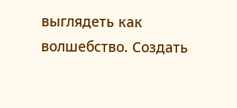выглядеть как волшебство. Создать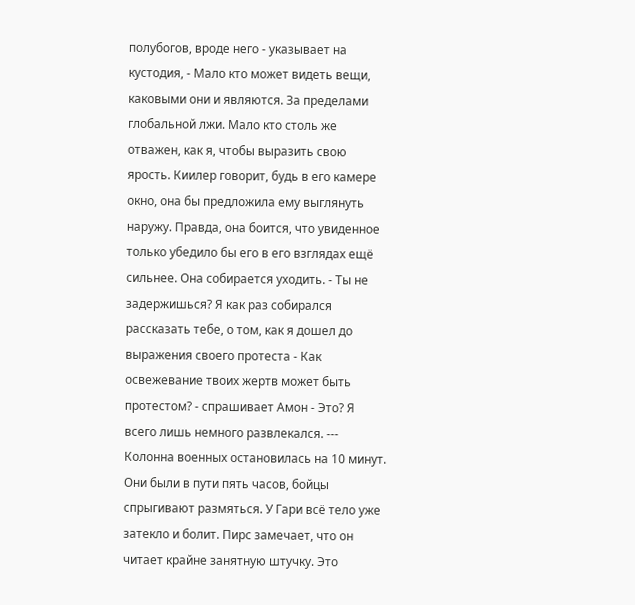полубогов, вроде него - указывает на кустодия, - Мало кто может видеть вещи, каковыми они и являются. За пределами глобальной лжи. Мало кто столь же отважен, как я, чтобы выразить свою ярость. Киилер говорит, будь в его камере окно, она бы предложила ему выглянуть наружу. Правда, она боится, что увиденное только убедило бы его в его взглядах ещё сильнее. Она собирается уходить. - Ты не задержишься? Я как раз собирался рассказать тебе, о том, как я дошел до выражения своего протеста - Как освежевание твоих жертв может быть протестом? - спрашивает Амон - Это? Я всего лишь немного развлекался. --- Колонна военных остановилась на 10 минут. Они были в пути пять часов, бойцы спрыгивают размяться. У Гари всё тело уже затекло и болит. Пирс замечает, что он читает крайне занятную штучку. Это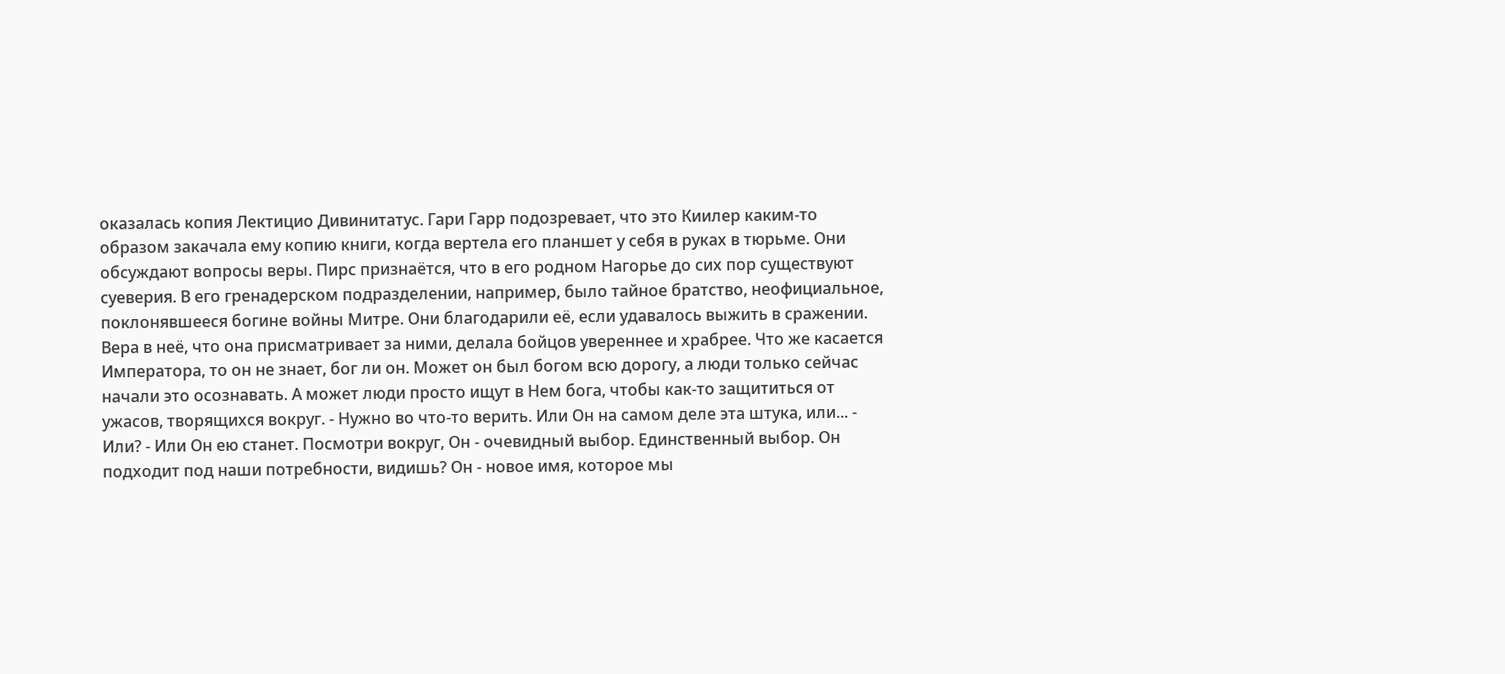оказалась копия Лектицио Дивинитатус. Гари Гарр подозревает, что это Киилер каким-то образом закачала ему копию книги, когда вертела его планшет у себя в руках в тюрьме. Они обсуждают вопросы веры. Пирс признаётся, что в его родном Нагорье до сих пор существуют суеверия. В его гренадерском подразделении, например, было тайное братство, неофициальное, поклонявшееся богине войны Митре. Они благодарили её, если удавалось выжить в сражении. Вера в неё, что она присматривает за ними, делала бойцов увереннее и храбрее. Что же касается Императора, то он не знает, бог ли он. Может он был богом всю дорогу, а люди только сейчас начали это осознавать. А может люди просто ищут в Нем бога, чтобы как-то защититься от ужасов, творящихся вокруг. - Нужно во что-то верить. Или Он на самом деле эта штука, или... - Или? - Или Он ею станет. Посмотри вокруг, Он - очевидный выбор. Единственный выбор. Он подходит под наши потребности, видишь? Он - новое имя, которое мы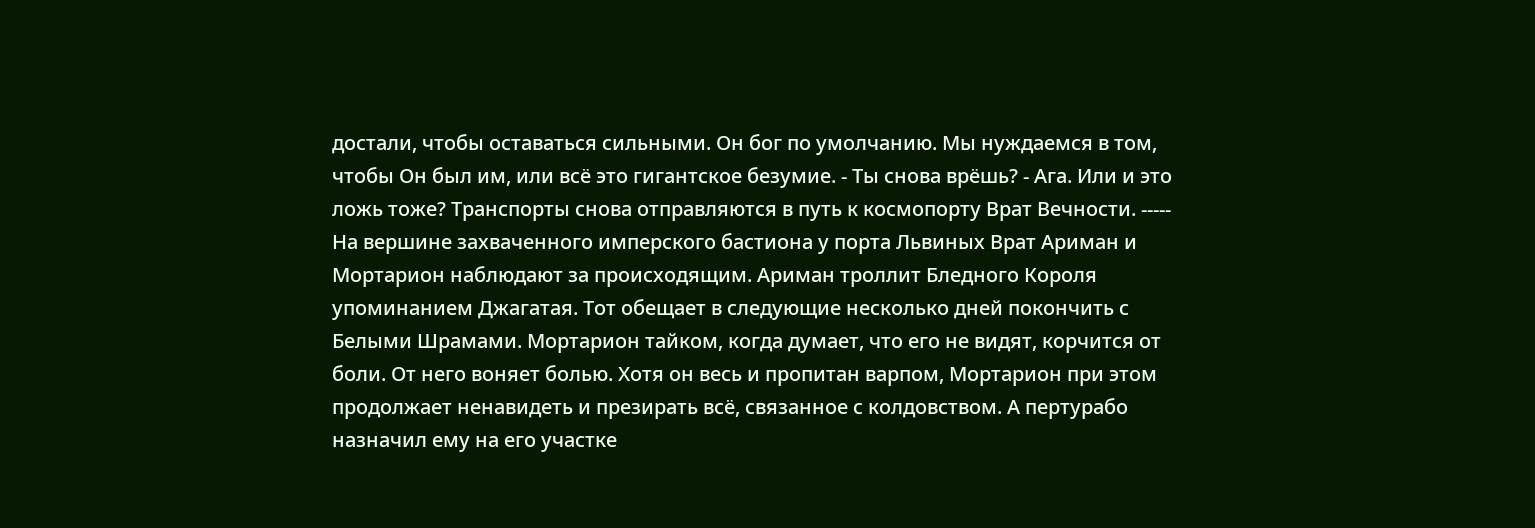достали, чтобы оставаться сильными. Он бог по умолчанию. Мы нуждаемся в том, чтобы Он был им, или всё это гигантское безумие. - Ты снова врёшь? - Ага. Или и это ложь тоже? Транспорты снова отправляются в путь к космопорту Врат Вечности. ----- На вершине захваченного имперского бастиона у порта Львиных Врат Ариман и Мортарион наблюдают за происходящим. Ариман троллит Бледного Короля упоминанием Джагатая. Тот обещает в следующие несколько дней покончить с Белыми Шрамами. Мортарион тайком, когда думает, что его не видят, корчится от боли. От него воняет болью. Хотя он весь и пропитан варпом, Мортарион при этом продолжает ненавидеть и презирать всё, связанное с колдовством. А пертурабо назначил ему на его участке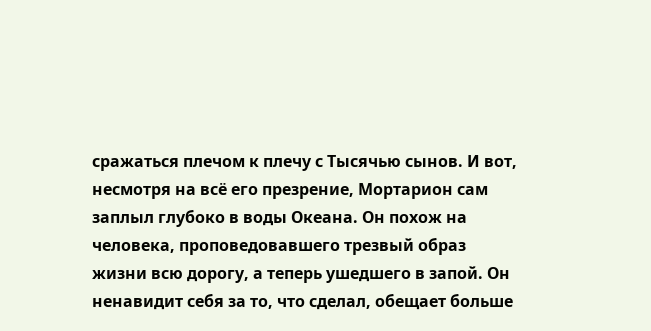сражаться плечом к плечу с Тысячью сынов. И вот, несмотря на всё его презрение, Мортарион сам заплыл глубоко в воды Океана. Он похож на человека, проповедовавшего трезвый образ жизни всю дорогу, а теперь ушедшего в запой. Он ненавидит себя за то, что сделал, обещает больше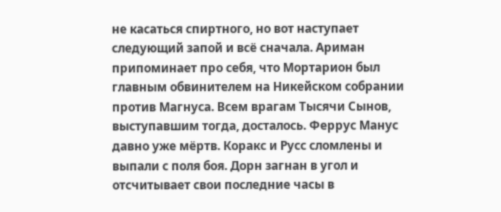не касаться спиртного, но вот наступает следующий запой и всё сначала. Ариман припоминает про себя, что Мортарион был главным обвинителем на Никейском собрании против Магнуса. Всем врагам Тысячи Сынов, выступавшим тогда, досталось. Феррус Манус давно уже мёртв. Коракс и Русс сломлены и выпали с поля боя. Дорн загнан в угол и отсчитывает свои последние часы в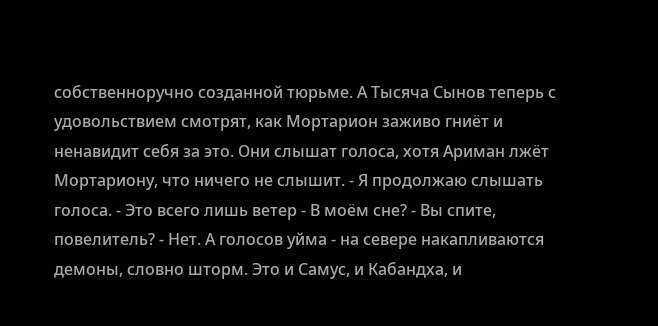собственноручно созданной тюрьме. А Тысяча Сынов теперь с удовольствием смотрят, как Мортарион заживо гниёт и ненавидит себя за это. Они слышат голоса, хотя Ариман лжёт Мортариону, что ничего не слышит. - Я продолжаю слышать голоса. - Это всего лишь ветер - В моём сне? - Вы спите, повелитель? - Нет. А голосов уйма - на севере накапливаются демоны, словно шторм. Это и Самус, и Кабандха, и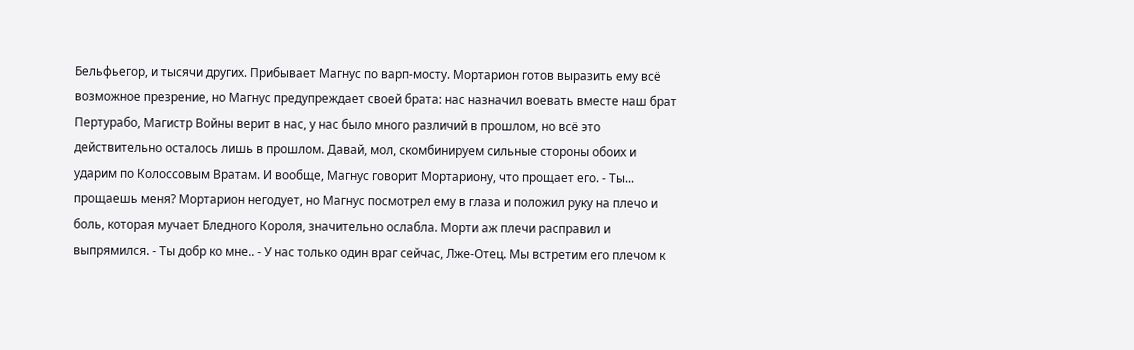Бельфьегор, и тысячи других. Прибывает Магнус по варп-мосту. Мортарион готов выразить ему всё возможное презрение, но Магнус предупреждает своей брата: нас назначил воевать вместе наш брат Пертурабо, Магистр Войны верит в нас, у нас было много различий в прошлом, но всё это действительно осталось лишь в прошлом. Давай, мол, скомбинируем сильные стороны обоих и ударим по Колоссовым Вратам. И вообще, Магнус говорит Мортариону, что прощает его. - Ты... прощаешь меня? Мортарион негодует, но Магнус посмотрел ему в глаза и положил руку на плечо и боль, которая мучает Бледного Короля, значительно ослабла. Морти аж плечи расправил и выпрямился. - Ты добр ко мне.. - У нас только один враг сейчас, Лже-Отец. Мы встретим его плечом к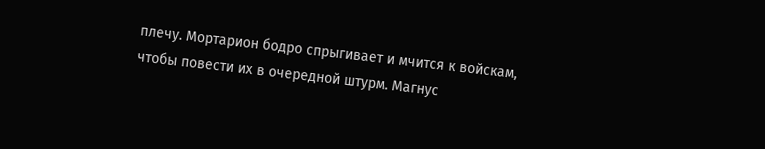плечу. Мортарион бодро спрыгивает и мчится к войскам, чтобы повести их в очередной штурм. Магнус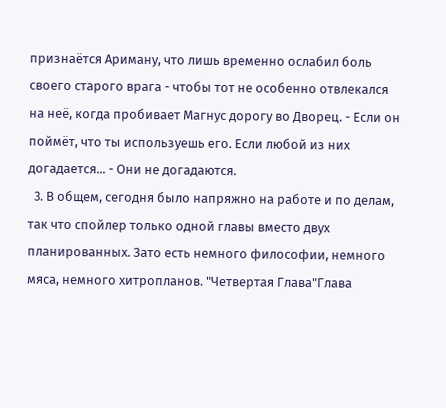признаётся Ариману, что лишь временно ослабил боль своего старого врага - чтобы тот не особенно отвлекался на неё, когда пробивает Магнус дорогу во Дворец. - Если он поймёт, что ты используешь его. Если любой из них догадается... - Они не догадаются.
  3. В общем, сегодня было напряжно на работе и по делам, так что спойлер только одной главы вместо двух планированных. Зато есть немного философии, немного мяса, немного хитропланов. "Четвертая Глава"Глава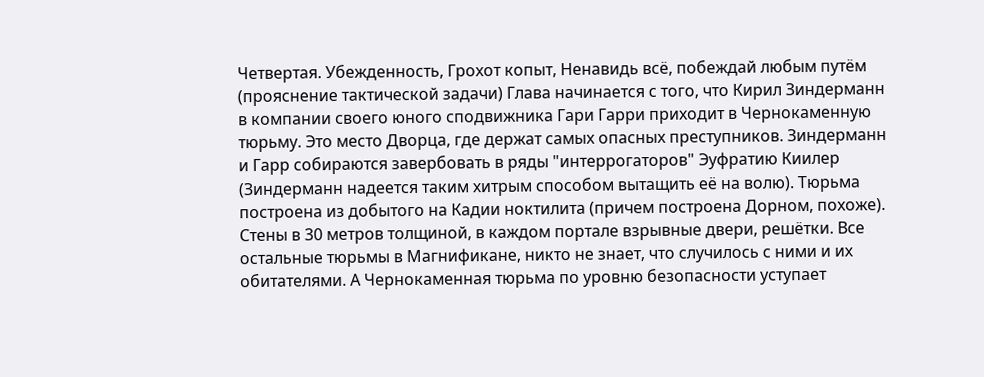Четвертая. Убежденность, Грохот копыт, Ненавидь всё, побеждай любым путём (прояснение тактической задачи) Глава начинается с того, что Кирил Зиндерманн в компании своего юного сподвижника Гари Гарри приходит в Чернокаменную тюрьму. Это место Дворца, где держат самых опасных преступников. Зиндерманн и Гарр собираются завербовать в ряды "интеррогаторов" Эуфратию Киилер (Зиндерманн надеется таким хитрым способом вытащить её на волю). Тюрьма построена из добытого на Кадии ноктилита (причем построена Дорном, похоже). Стены в 30 метров толщиной, в каждом портале взрывные двери, решётки. Все остальные тюрьмы в Магнификане, никто не знает, что случилось с ними и их обитателями. А Чернокаменная тюрьма по уровню безопасности уступает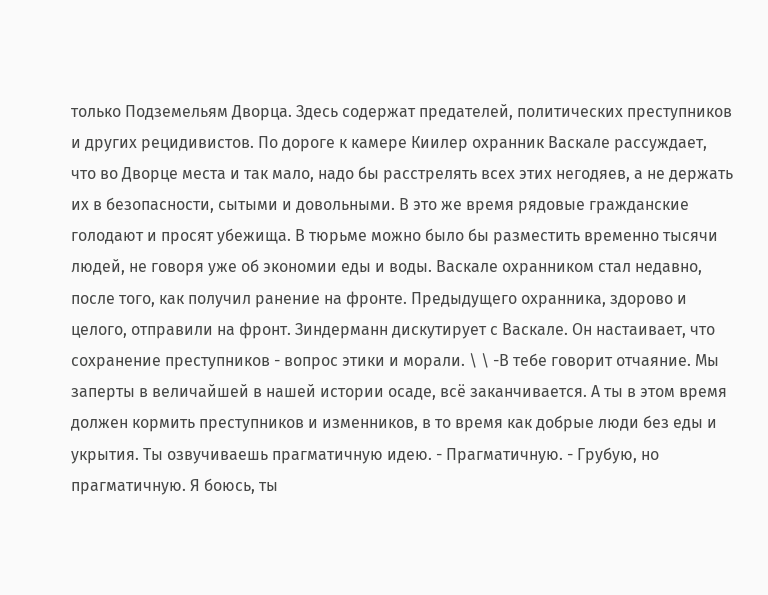только Подземельям Дворца. Здесь содержат предателей, политических преступников и других рецидивистов. По дороге к камере Киилер охранник Васкале рассуждает, что во Дворце места и так мало, надо бы расстрелять всех этих негодяев, а не держать их в безопасности, сытыми и довольными. В это же время рядовые гражданские голодают и просят убежища. В тюрьме можно было бы разместить временно тысячи людей, не говоря уже об экономии еды и воды. Васкале охранником стал недавно, после того, как получил ранение на фронте. Предыдущего охранника, здорово и целого, отправили на фронт. Зиндерманн дискутирует с Васкале. Он настаивает, что сохранение преступников - вопрос этики и морали. \ \ -В тебе говорит отчаяние. Мы заперты в величайшей в нашей истории осаде, всё заканчивается. А ты в этом время должен кормить преступников и изменников, в то время как добрые люди без еды и укрытия. Ты озвучиваешь прагматичную идею. - Прагматичную. - Грубую, но прагматичную. Я боюсь, ты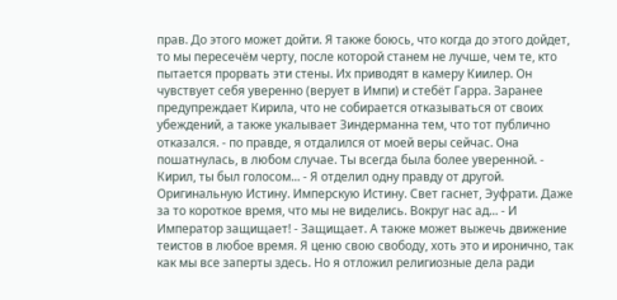прав. До этого может дойти. Я также боюсь, что когда до этого дойдет, то мы пересечём черту, после которой станем не лучше, чем те, кто пытается прорвать эти стены. Их приводят в камеру Киилер. Он чувствует себя уверенно (верует в Импи) и стебёт Гарра. Заранее предупреждает Кирила, что не собирается отказываться от своих убеждений, а также укалывает Зиндерманна тем, что тот публично отказался. - по правде, я отдалился от моей веры сейчас. Она пошатнулась, в любом случае. Ты всегда была более уверенной. - Кирил, ты был голосом... - Я отделил одну правду от другой. Оригинальную Истину. Имперскую Истину. Свет гаснет, Эуфрати. Даже за то короткое время, что мы не виделись. Вокруг нас ад... - И Император защищает! - Защищает. А также может выжечь движение теистов в любое время. Я ценю свою свободу, хоть это и иронично, так как мы все заперты здесь. Но я отложил религиозные дела ради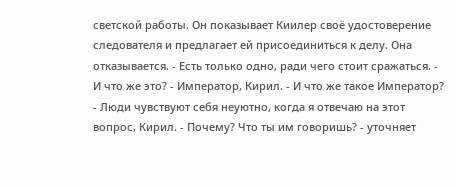светской работы. Он показывает Киилер своё удостоверение следователя и предлагает ей присоединиться к делу. Она отказывается. - Есть только одно, ради чего стоит сражаться. - И что же это? - Император, Кирил. - И что же такое Император? - Люди чувствуют себя неуютно, когда я отвечаю на этот вопрос, Кирил. - Почему? Что ты им говоришь? - уточняет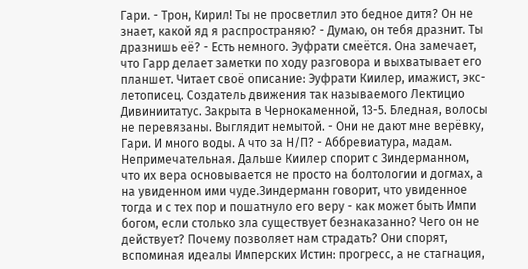Гари. - Трон, Кирил! Ты не просветлил это бедное дитя? Он не знает, какой яд я распространяю? - Думаю, он тебя дразнит. Ты дразнишь её? - Есть немного. Эуфрати смеётся. Она замечает, что Гарр делает заметки по ходу разговора и выхватывает его планшет. Читает своё описание: Эуфрати Киилер, имажист, экс-летописец. Создатель движения так называемого Лектицио Дивиниитатус. Закрыта в Чернокаменной, 13-5. Бледная, волосы не перевязаны. Выглядит немытой. - Они не дают мне верёвку, Гари. И много воды. А что за Н/П? - Аббревиатура, мадам. Непримечательная. Дальше Киилер спорит с Зиндерманном, что их вера основывается не просто на болтологии и догмах, а на увиденном ими чуде.Зиндерманн говорит, что увиденное тогда и с тех пор и пошатнуло его веру - как может быть Импи богом, если столько зла существует безнаказанно? Чего он не действует? Почему позволяет нам страдать? Они спорят, вспоминая идеалы Имперских Истин: прогресс, а не стагнация,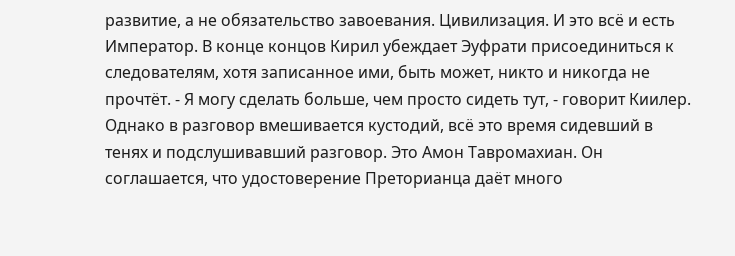развитие, а не обязательство завоевания. Цивилизация. И это всё и есть Император. В конце концов Кирил убеждает Эуфрати присоединиться к следователям, хотя записанное ими, быть может, никто и никогда не прочтёт. - Я могу сделать больше, чем просто сидеть тут, - говорит Киилер. Однако в разговор вмешивается кустодий, всё это время сидевший в тенях и подслушивавший разговор. Это Амон Тавромахиан. Он соглашается, что удостоверение Преторианца даёт много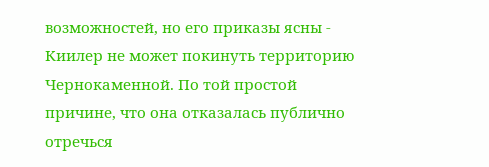возможностей, но его приказы ясны - Киилер не может покинуть территорию Чернокаменной. По той простой причине, что она отказалась публично отречься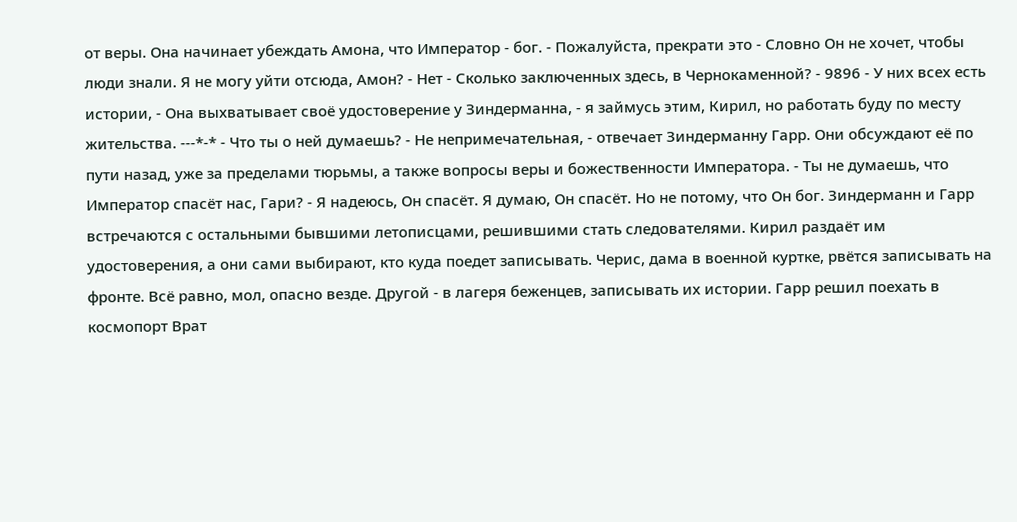от веры. Она начинает убеждать Амона, что Император - бог. - Пожалуйста, прекрати это - Словно Он не хочет, чтобы люди знали. Я не могу уйти отсюда, Амон? - Нет - Сколько заключенных здесь, в Чернокаменной? - 9896 - У них всех есть истории, - Она выхватывает своё удостоверение у Зиндерманна, - я займусь этим, Кирил, но работать буду по месту жительства. ---*-* - Что ты о ней думаешь? - Не непримечательная, - отвечает Зиндерманну Гарр. Они обсуждают её по пути назад, уже за пределами тюрьмы, а также вопросы веры и божественности Императора. - Ты не думаешь, что Император спасёт нас, Гари? - Я надеюсь, Он спасёт. Я думаю, Он спасёт. Но не потому, что Он бог. Зиндерманн и Гарр встречаются с остальными бывшими летописцами, решившими стать следователями. Кирил раздаёт им удостоверения, а они сами выбирают, кто куда поедет записывать. Черис, дама в военной куртке, рвётся записывать на фронте. Всё равно, мол, опасно везде. Другой - в лагеря беженцев, записывать их истории. Гарр решил поехать в космопорт Врат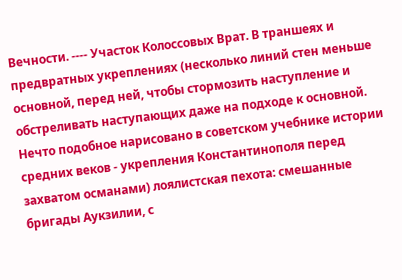Вечности. ---- Участок Колоссовых Врат. В траншеях и предвратных укреплениях (несколько линий стен меньше основной, перед ней, чтобы стормозить наступление и обстреливать наступающих даже на подходе к основной. Нечто подобное нарисовано в советском учебнике истории средних веков - укрепления Константинополя перед захватом османами) лоялистская пехота: смешанные бригады Аукзилии, с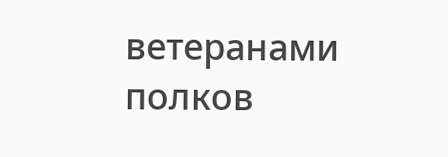ветеранами полков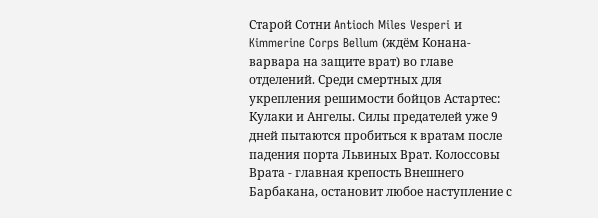Старой Сотни Antioch Miles Vesperi и Kimmerine Corps Bellum (ждём Конана-варвара на защите врат) во главе отделений. Среди смертных для укрепления решимости бойцов Астартес: Кулаки и Ангелы. Силы предателей уже 9 дней пытаются пробиться к вратам после падения порта Львиных Врат. Колоссовы Врата - главная крепость Внешнего Барбакана, остановит любое наступление с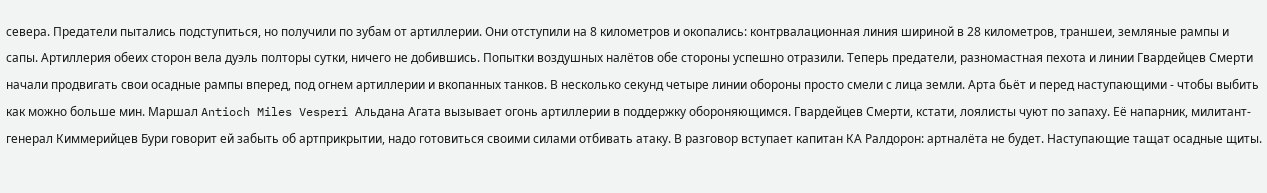севера. Предатели пытались подступиться, но получили по зубам от артиллерии. Они отступили на 8 километров и окопались: контрвалационная линия шириной в 28 километров, траншеи, земляные рампы и сапы. Артиллерия обеих сторон вела дуэль полторы сутки, ничего не добившись. Попытки воздушных налётов обе стороны успешно отразили. Теперь предатели, разномастная пехота и линии Гвардейцев Смерти начали продвигать свои осадные рампы вперед, под огнем артиллерии и вкопанных танков. В несколько секунд четыре линии обороны просто смели с лица земли. Арта бьёт и перед наступающими - чтобы выбить как можно больше мин. Маршал Antioch Miles Vesperi Альдана Агата вызывает огонь артиллерии в поддержку обороняющимся. Гвардейцев Смерти, кстати, лоялисты чуют по запаху. Её напарник, милитант-генерал Киммерийцев Бури говорит ей забыть об артприкрытии, надо готовиться своими силами отбивать атаку. В разговор вступает капитан КА Ралдорон: артналёта не будет. Наступающие тащат осадные щиты.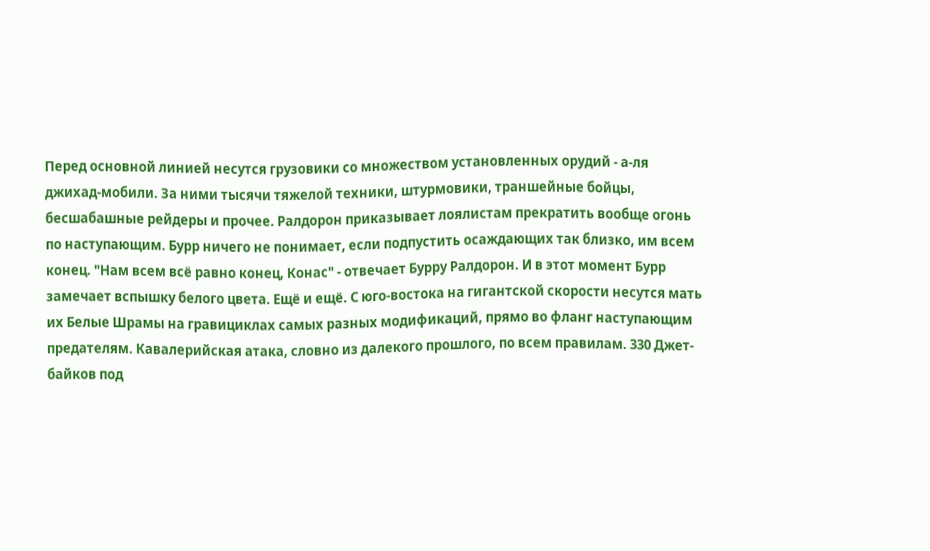Перед основной линией несутся грузовики со множеством установленных орудий - а-ля джихад-мобили. За ними тысячи тяжелой техники, штурмовики, траншейные бойцы, бесшабашные рейдеры и прочее. Ралдорон приказывает лоялистам прекратить вообще огонь по наступающим. Бурр ничего не понимает, если подпустить осаждающих так близко, им всем конец. "Нам всем всё равно конец, Конас" - отвечает Бурру Ралдорон. И в этот момент Бурр замечает вспышку белого цвета. Ещё и ещё. С юго-востока на гигантской скорости несутся мать их Белые Шрамы на гравициклах самых разных модификаций, прямо во фланг наступающим предателям. Кавалерийская атака, словно из далекого прошлого, по всем правилам. 330 Джет-байков под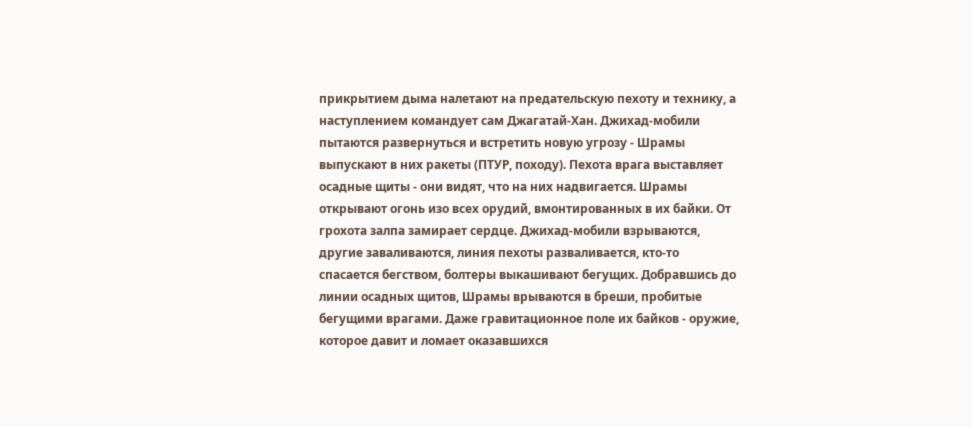прикрытием дыма налетают на предательскую пехоту и технику, а наступлением командует сам Джагатай-Хан. Джихад-мобили пытаются развернуться и встретить новую угрозу - Шрамы выпускают в них ракеты (ПТУР, походу). Пехота врага выставляет осадные щиты - они видят, что на них надвигается. Шрамы открывают огонь изо всех орудий, вмонтированных в их байки. От грохота залпа замирает сердце. Джихад-мобили взрываются, другие заваливаются, линия пехоты разваливается, кто-то спасается бегством, болтеры выкашивают бегущих. Добравшись до линии осадных щитов, Шрамы врываются в бреши, пробитые бегущими врагами. Даже гравитационное поле их байков - оружие, которое давит и ломает оказавшихся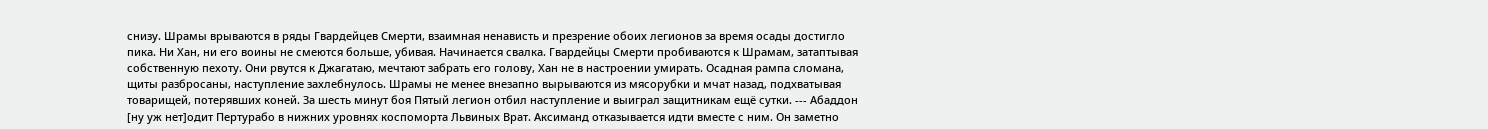снизу. Шрамы врываются в ряды Гвардейцев Смерти, взаимная ненависть и презрение обоих легионов за время осады достигло пика. Ни Хан, ни его воины не смеются больше, убивая. Начинается свалка. Гвардейцы Смерти пробиваются к Шрамам, затаптывая собственную пехоту. Они рвутся к Джагатаю, мечтают забрать его голову, Хан не в настроении умирать. Осадная рампа сломана, щиты разбросаны, наступление захлебнулось. Шрамы не менее внезапно вырываются из мясорубки и мчат назад, подхватывая товарищей, потерявших коней. За шесть минут боя Пятый легион отбил наступление и выиграл защитникам ещё сутки. --- Абаддон [ну уж нет]одит Пертурабо в нижних уровнях коспоморта Львиных Врат. Аксиманд отказывается идти вместе с ним. Он заметно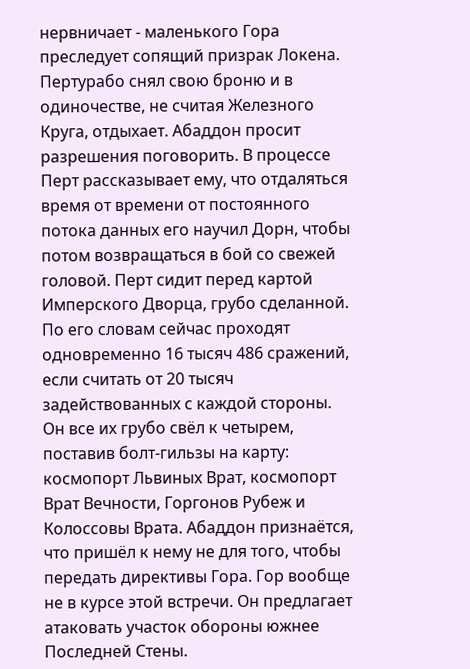нервничает - маленького Гора преследует сопящий призрак Локена. Пертурабо снял свою броню и в одиночестве, не считая Железного Круга, отдыхает. Абаддон просит разрешения поговорить. В процессе Перт рассказывает ему, что отдаляться время от времени от постоянного потока данных его научил Дорн, чтобы потом возвращаться в бой со свежей головой. Перт сидит перед картой Имперского Дворца, грубо сделанной. По его словам сейчас проходят одновременно 16 тысяч 486 сражений, если считать от 20 тысяч задействованных с каждой стороны. Он все их грубо свёл к четырем, поставив болт-гильзы на карту: космопорт Львиных Врат, космопорт Врат Вечности, Горгонов Рубеж и Колоссовы Врата. Абаддон признаётся, что пришёл к нему не для того, чтобы передать директивы Гора. Гор вообще не в курсе этой встречи. Он предлагает атаковать участок обороны южнее Последней Стены.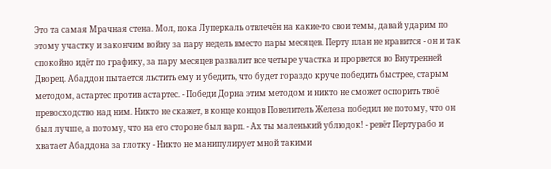Это та самая Мрачная стена. Мол, пока Луперкаль отвлечён на какие-то свои темы, давай ударим по этому участку и закончим войну за пару недель вместо пары месяцев. Перту план не нравится - он и так спокойно идёт по графику, за пару месяцев развалит все четыре участка и прорвется во Внутренней Дворец. Абаддон пытается льстить ему и убедить, что будет гораздо круче победить быстрее, старым методом, астартес против астартес. - Победи Дорна этим методом и никто не сможет оспорить твоё превосходство над ним. Никто не скажет, в конце концов Повелитель Железа победил не потому, что он был лучше, а потому, что на его стороне был варп. - Ах ты маленький ублюдок! - ревёт Пертурабо и хватает Абаддона за глотку - Никто не манипулирует мной такими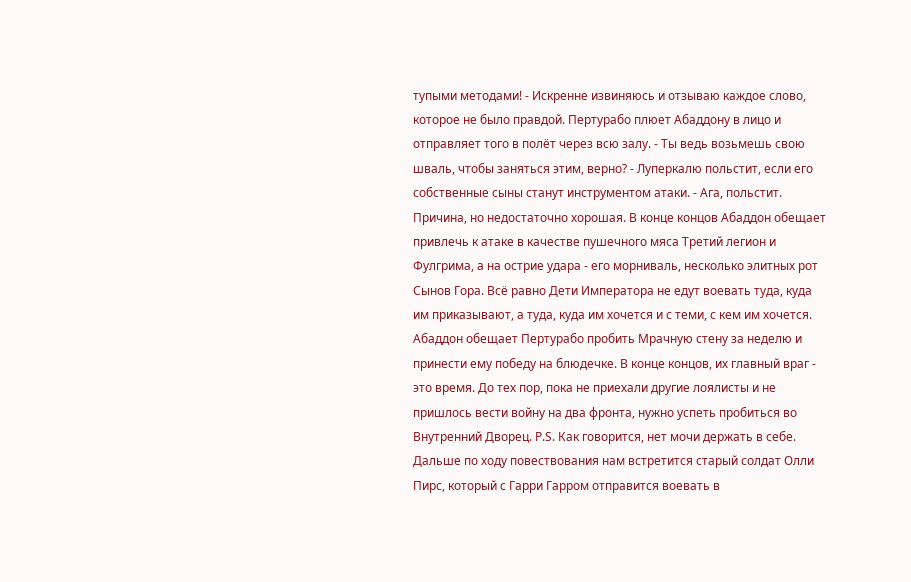тупыми методами! - Искренне извиняюсь и отзываю каждое слово, которое не было правдой. Пертурабо плюет Абаддону в лицо и отправляет того в полёт через всю залу. - Ты ведь возьмешь свою шваль, чтобы заняться этим, верно? - Луперкалю польстит, если его собственные сыны станут инструментом атаки. - Ага, польстит. Причина, но недостаточно хорошая. В конце концов Абаддон обещает привлечь к атаке в качестве пушечного мяса Третий легион и Фулгрима, а на острие удара - его морниваль, несколько элитных рот Сынов Гора. Всё равно Дети Императора не едут воевать туда, куда им приказывают, а туда, куда им хочется и с теми, с кем им хочется. Абаддон обещает Пертурабо пробить Мрачную стену за неделю и принести ему победу на блюдечке. В конце концов, их главный враг - это время. До тех пор, пока не приехали другие лоялисты и не пришлось вести войну на два фронта, нужно успеть пробиться во Внутренний Дворец. P.S. Как говорится, нет мочи держать в себе. Дальше по ходу повествования нам встретится старый солдат Олли Пирс, который с Гарри Гарром отправится воевать в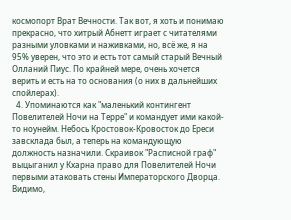космопорт Врат Вечности. Так вот, я хоть и понимаю прекрасно, что хитрый Абнетт играет с читателями разными уловками и наживками, но, всё же, я на 95% уверен, что это и есть тот самый старый Вечный Олланий Пиус. По крайней мере, очень хочется верить и есть на то основания (о них в дальнейших спойлерах).
  4. Упоминаются как "маленький контингент Повелителей Ночи на Терре" и командует ими какой-то ноунейм. Небось Кростовок-Кровосток до Ереси завсклада был, а теперь на командующую должность назначили. Скраивок "Расписной граф" выцыганил у Кхарна право для Повелителей Ночи первыми атаковать стены Императорского Дворца. Видимо,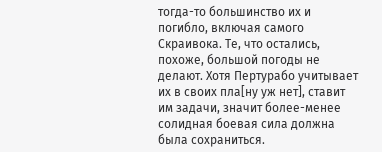тогда-то большинство их и погибло, включая самого Скраивока. Те, что остались, похоже, большой погоды не делают. Хотя Пертурабо учитывает их в своих пла[ну уж нет], ставит им задачи, значит более-менее солидная боевая сила должна была сохраниться.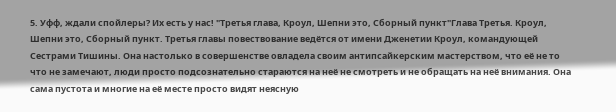5. Уфф, ждали спойлеры? Их есть у нас! "Третья глава, Кроул, Шепни это, Сборный пункт"Глава Третья. Кроул, Шепни это, Сборный пункт. Третья главы повествование ведётся от имени Дженетии Кроул, командующей Сестрами Тишины. Она настолько в совершенстве овладела своим антипсайкерским мастерством, что её не то что не замечают, люди просто подсознательно стараются на неё не смотреть и не обращать на неё внимания. Она сама пустота и многие на её месте просто видят неясную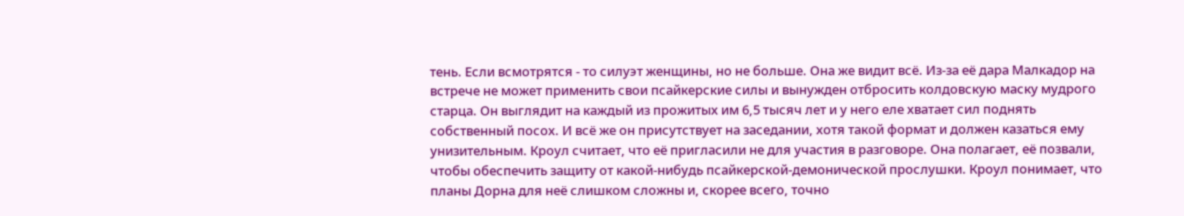тень. Если всмотрятся - то силуэт женщины, но не больше. Она же видит всё. Из-за её дара Малкадор на встрече не может применить свои псайкерские силы и вынужден отбросить колдовскую маску мудрого старца. Он выглядит на каждый из прожитых им 6,5 тысяч лет и у него еле хватает сил поднять собственный посох. И всё же он присутствует на заседании, хотя такой формат и должен казаться ему унизительным. Кроул считает, что её пригласили не для участия в разговоре. Она полагает, её позвали, чтобы обеспечить защиту от какой-нибудь псайкерской-демонической прослушки. Кроул понимает, что планы Дорна для неё слишком сложны и, скорее всего, точно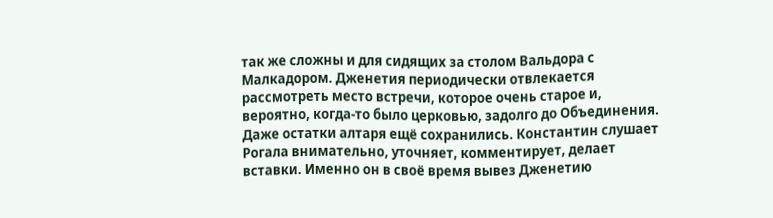так же сложны и для сидящих за столом Вальдора с Малкадором. Дженетия периодически отвлекается рассмотреть место встречи, которое очень старое и, вероятно, когда-то было церковью, задолго до Объединения. Даже остатки алтаря ещё сохранились. Константин слушает Рогала внимательно, уточняет, комментирует, делает вставки. Именно он в своё время вывез Дженетию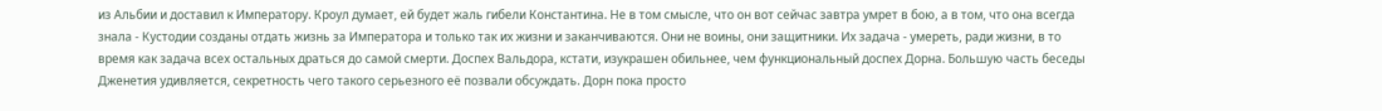из Альбии и доставил к Императору. Кроул думает, ей будет жаль гибели Константина. Не в том смысле, что он вот сейчас завтра умрет в бою, а в том, что она всегда знала - Кустодии созданы отдать жизнь за Императора и только так их жизни и заканчиваются. Они не воины, они защитники. Их задача - умереть, ради жизни, в то время как задача всех остальных драться до самой смерти. Доспех Вальдора, кстати, изукрашен обильнее, чем функциональный доспех Дорна. Большую часть беседы Дженетия удивляется, секретность чего такого серьезного её позвали обсуждать. Дорн пока просто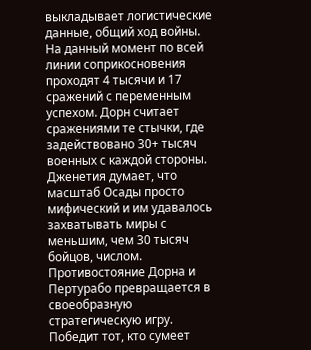выкладывает логистические данные, общий ход войны. На данный момент по всей линии соприкосновения проходят 4 тысячи и 17 сражений с переменным успехом. Дорн считает сражениями те стычки, где задействовано 30+ тысяч военных с каждой стороны. Дженетия думает, что масштаб Осады просто мифический и им удавалось захватывать миры с меньшим, чем 30 тысяч бойцов, числом. Противостояние Дорна и Пертурабо превращается в своеобразную стратегическую игру. Победит тот, кто сумеет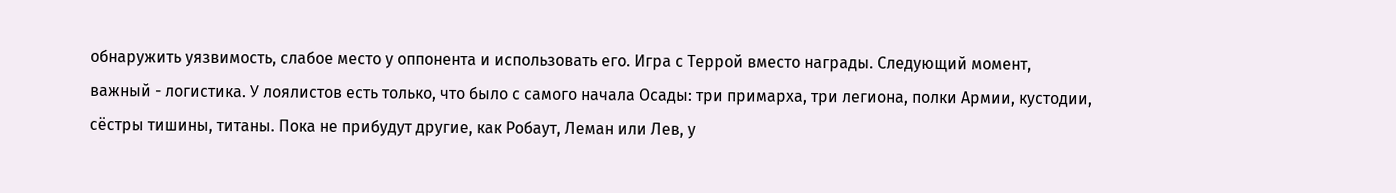обнаружить уязвимость, слабое место у оппонента и использовать его. Игра с Террой вместо награды. Следующий момент, важный - логистика. У лоялистов есть только, что было с самого начала Осады: три примарха, три легиона, полки Армии, кустодии, сёстры тишины, титаны. Пока не прибудут другие, как Робаут, Леман или Лев, у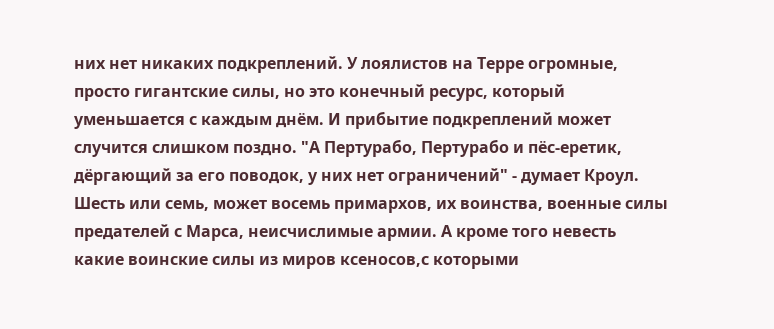них нет никаких подкреплений. У лоялистов на Терре огромные, просто гигантские силы, но это конечный ресурс, который уменьшается с каждым днём. И прибытие подкреплений может случится слишком поздно. "А Пертурабо, Пертурабо и пёс-еретик, дёргающий за его поводок, у них нет ограничений" - думает Кроул. Шесть или семь, может восемь примархов, их воинства, военные силы предателей с Марса, неисчислимые армии. А кроме того невесть какие воинские силы из миров ксеносов,с которыми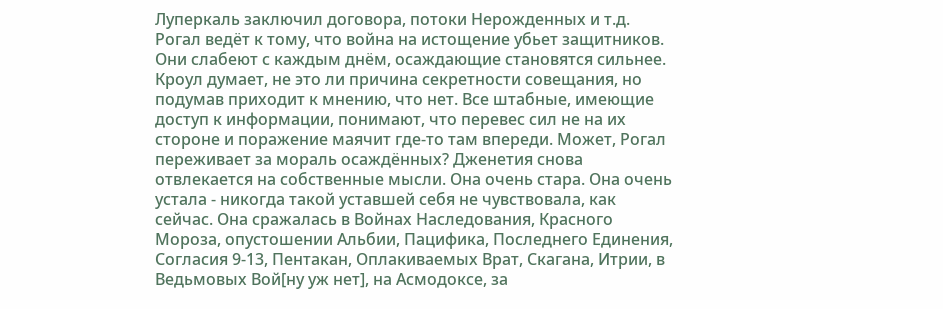Луперкаль заключил договора, потоки Нерожденных и т.д. Рогал ведёт к тому, что война на истощение убьет защитников. Они слабеют с каждым днём, осаждающие становятся сильнее. Кроул думает, не это ли причина секретности совещания, но подумав приходит к мнению, что нет. Все штабные, имеющие доступ к информации, понимают, что перевес сил не на их стороне и поражение маячит где-то там впереди. Может, Рогал переживает за мораль осаждённых? Дженетия снова отвлекается на собственные мысли. Она очень стара. Она очень устала - никогда такой уставшей себя не чувствовала, как сейчас. Она сражалась в Войнах Наследования, Красного Мороза, опустошении Альбии, Пацифика, Последнего Единения, Согласия 9-13, Пентакан, Оплакиваемых Врат, Скагана, Итрии, в Ведьмовых Вой[ну уж нет], на Асмодоксе, за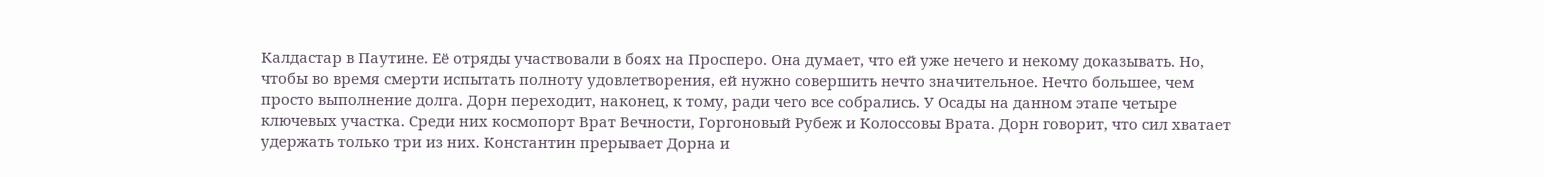Калдастар в Паутине. Её отряды участвовали в боях на Просперо. Она думает, что ей уже нечего и некому доказывать. Но, чтобы во время смерти испытать полноту удовлетворения, ей нужно совершить нечто значительное. Нечто большее, чем просто выполнение долга. Дорн переходит, наконец, к тому, ради чего все собрались. У Осады на данном этапе четыре ключевых участка. Среди них космопорт Врат Вечности, Горгоновый Рубеж и Колоссовы Врата. Дорн говорит, что сил хватает удержать только три из них. Константин прерывает Дорна и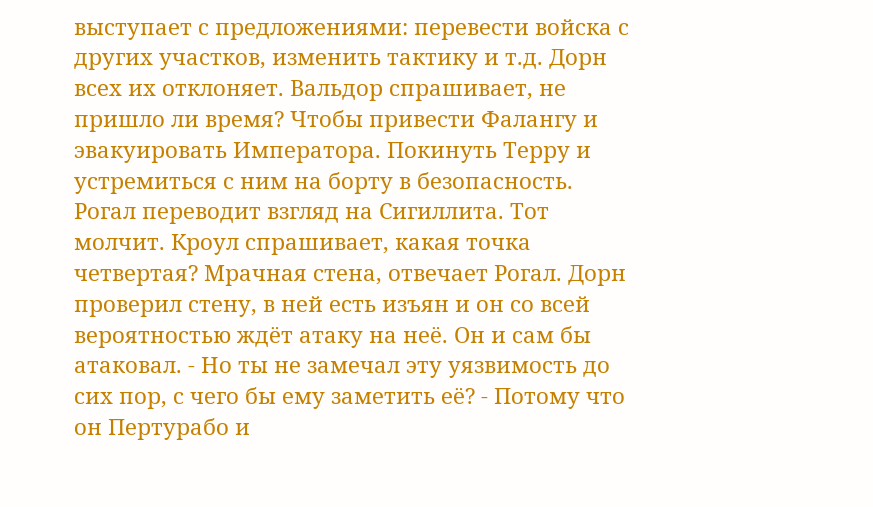выступает с предложениями: перевести войска с других участков, изменить тактику и т.д. Дорн всех их отклоняет. Вальдор спрашивает, не пришло ли время? Чтобы привести Фалангу и эвакуировать Императора. Покинуть Терру и устремиться с ним на борту в безопасность. Рогал переводит взгляд на Сигиллита. Тот молчит. Кроул спрашивает, какая точка четвертая? Мрачная стена, отвечает Рогал. Дорн проверил стену, в ней есть изъян и он со всей вероятностью ждёт атаку на неё. Он и сам бы атаковал. - Но ты не замечал эту уязвимость до сих пор, с чего бы ему заметить её? - Потому что он Пертурабо и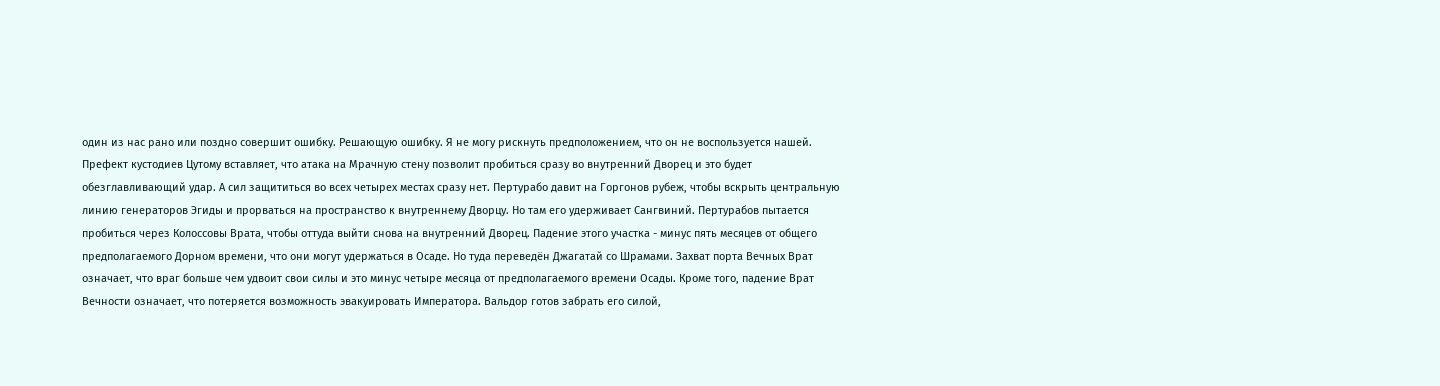один из нас рано или поздно совершит ошибку. Решающую ошибку. Я не могу рискнуть предположением, что он не воспользуется нашей. Префект кустодиев Цутому вставляет, что атака на Мрачную стену позволит пробиться сразу во внутренний Дворец и это будет обезглавливающий удар. А сил защититься во всех четырех местах сразу нет. Пертурабо давит на Горгонов рубеж, чтобы вскрыть центральную линию генераторов Эгиды и прорваться на пространство к внутреннему Дворцу. Но там его удерживает Сангвиний. Пертурабов пытается пробиться через Колоссовы Врата, чтобы оттуда выйти снова на внутренний Дворец. Падение этого участка - минус пять месяцев от общего предполагаемого Дорном времени, что они могут удержаться в Осаде. Но туда переведён Джагатай со Шрамами. Захват порта Вечных Врат означает, что враг больше чем удвоит свои силы и это минус четыре месяца от предполагаемого времени Осады. Кроме того, падение Врат Вечности означает, что потеряется возможность эвакуировать Императора. Вальдор готов забрать его силой,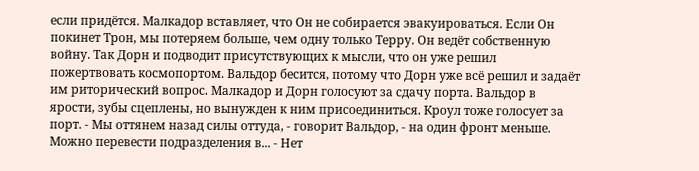если придётся. Малкадор вставляет, что Он не собирается эвакуироваться. Если Он покинет Трон, мы потеряем больше, чем одну только Терру. Он ведёт собственную войну. Так Дорн и подводит присутствующих к мысли, что он уже решил пожертвовать космопортом. Вальдор бесится, потому что Дорн уже всё решил и задаёт им риторический вопрос. Малкадор и Дорн голосуют за сдачу порта. Вальдор в ярости, зубы сцеплены, но вынужден к ним присоединиться. Кроул тоже голосует за порт. - Мы оттянем назад силы оттуда, - говорит Вальдор, - на один фронт меньше. Можно перевести подразделения в... - Нет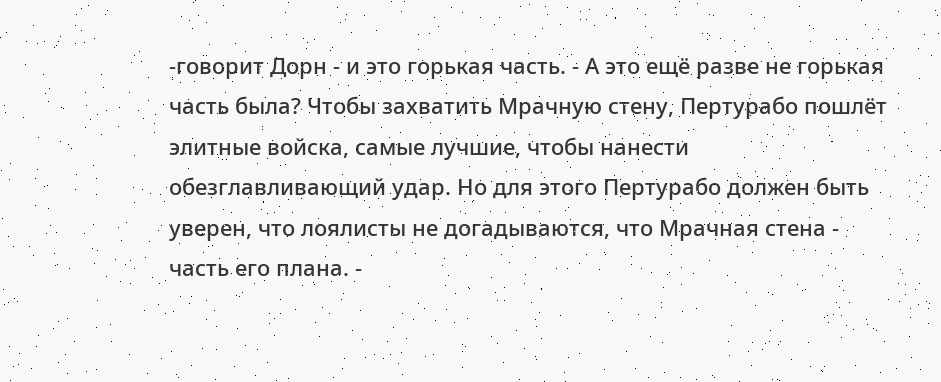-говорит Дорн - и это горькая часть. - А это ещё разве не горькая часть была? Чтобы захватить Мрачную стену, Пертурабо пошлёт элитные войска, самые лучшие, чтобы нанести обезглавливающий удар. Но для этого Пертурабо должен быть уверен, что лоялисты не догадываются, что Мрачная стена - часть его плана. -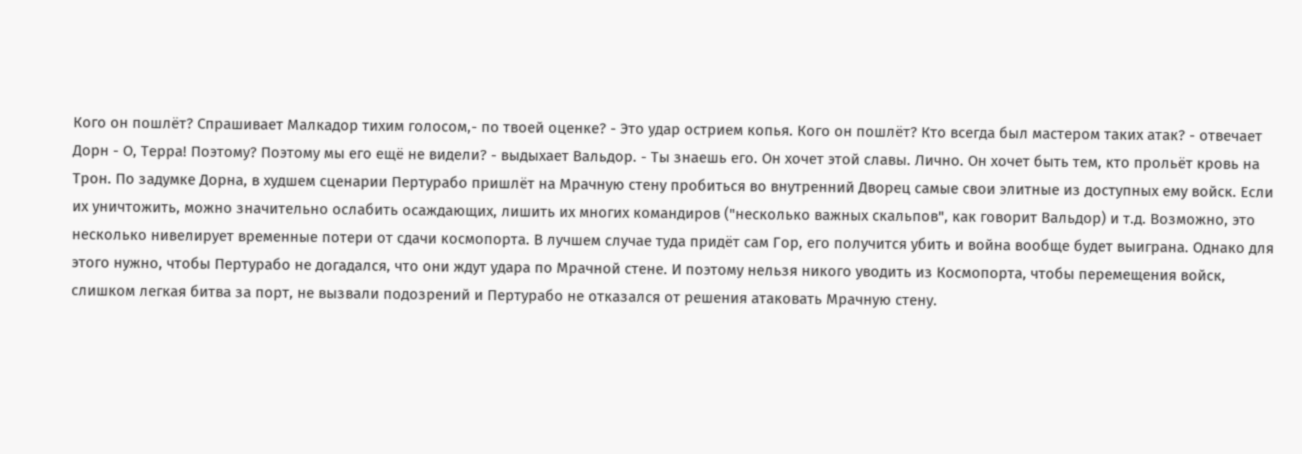Кого он пошлёт? Спрашивает Малкадор тихим голосом,- по твоей оценке? - Это удар острием копья. Кого он пошлёт? Кто всегда был мастером таких атак? - отвечает Дорн - О, Терра! Поэтому? Поэтому мы его ещё не видели? - выдыхает Вальдор. - Ты знаешь его. Он хочет этой славы. Лично. Он хочет быть тем, кто прольёт кровь на Трон. По задумке Дорна, в худшем сценарии Пертурабо пришлёт на Мрачную стену пробиться во внутренний Дворец самые свои элитные из доступных ему войск. Если их уничтожить, можно значительно ослабить осаждающих, лишить их многих командиров ("несколько важных скальпов", как говорит Вальдор) и т.д. Возможно, это несколько нивелирует временные потери от сдачи космопорта. В лучшем случае туда придёт сам Гор, его получится убить и война вообще будет выиграна. Однако для этого нужно, чтобы Пертурабо не догадался, что они ждут удара по Мрачной стене. И поэтому нельзя никого уводить из Космопорта, чтобы перемещения войск, слишком легкая битва за порт, не вызвали подозрений и Пертурабо не отказался от решения атаковать Мрачную стену.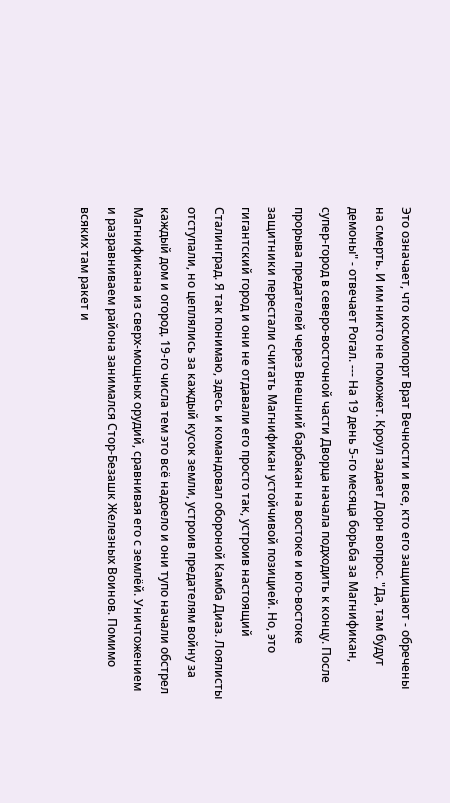Это означает, что космопорт Врат Вечности и все, кто его защищают - обречены на смерть. И им никто не поможет. Кроул задает Дорн вопрос. "Да, там будут демоны" - отвечает Рогал. --- На 19 день 5-го месяца борьба за Магнификан, супер-город в северо-восточной части Дворца начала подходить к концу. После прорыва предателей через Внешний барбакан на востоке и юго-востоке защитники перестали считать Магнификан устойчивой позицией. Но, это гигантский город и они не отдавали его просто так, устроив настоящий Сталинград. Я так понимаю, здесь и командовал обороной Камба Диаз. Лоялисты отступали, но цеплялись за каждый кусок земли, устроив предателям войну за каждый дом и огород. 19-го числа тем это всё надоело и они тупо начали обстрел Магнификана из сверх-мощных орудий, сравнивая его с землёй. Уничтожением и разравниваем района занимался Стор-Безашк Железных Воинов. Помимо всяких там ракет и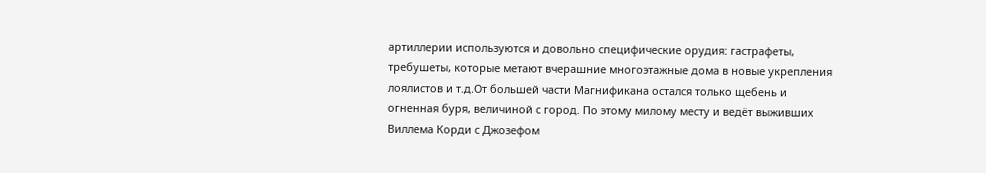артиллерии используются и довольно специфические орудия: гастрафеты, требушеты, которые метают вчерашние многоэтажные дома в новые укрепления лоялистов и т.д.От большей части Магнификана остался только щебень и огненная буря, величиной с город. По этому милому месту и ведёт выживших Виллема Корди с Джозефом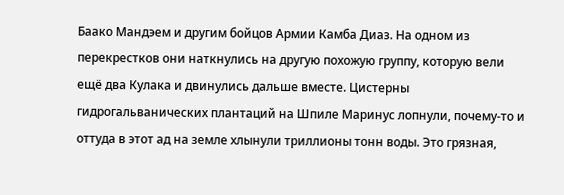Баако Мандэем и другим бойцов Армии Камба Диаз. На одном из перекрестков они наткнулись на другую похожую группу, которую вели ещё два Кулака и двинулись дальше вместе. Цистерны гидрогальванических плантаций на Шпиле Маринус лопнули, почему-то и оттуда в этот ад на земле хлынули триллионы тонн воды. Это грязная,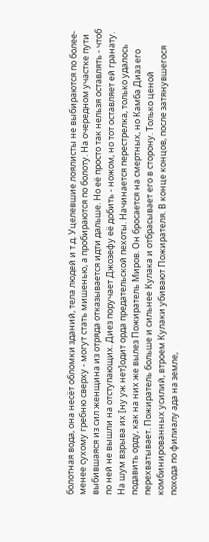болотная вода, она несёт обломки зданий, тела людей и т.д. Уцелевшие лоялисты не выбираются по более-менее сухому гребню сверху - могут стать мишенью, а пробираются по болоту. На очередном участке пути выбившаяся из сил женщина из отряда отказывается идти дальше. Но её просто так нельзя оставлять - чтоб по ней не вышли на отступающих. Диез поручает Джозефу её добить - ножом, но тот оставляет ей гранату. На шум взрыва их [ну уж нет]одит орда предательской пехоты. Начинается перестрелка, только удалось подавить орду, как на них же вылез Пожиратель Миров. Он бросается на смертных, но Камба Диаз его перехватывает. Пожиратель больше и сильнее Кулака и отбрасывает его в сторону. Только ценой комбинированных усилий, втроем Кулаки убивают Пожирателя. В конце концов, после затянувшегося похода по филиалу ада на земле,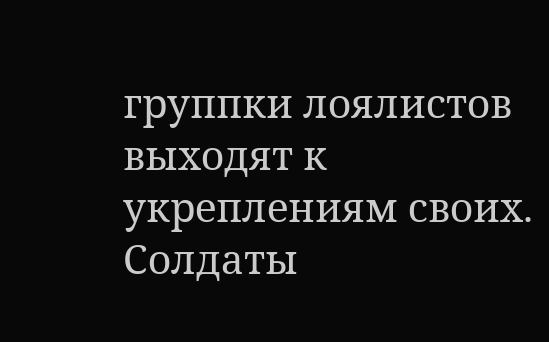группки лоялистов выходят к укреплениям своих. Солдаты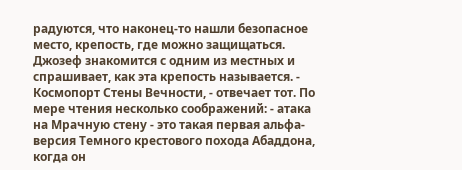радуются, что наконец-то нашли безопасное место, крепость, где можно защищаться. Джозеф знакомится с одним из местных и спрашивает, как эта крепость называется. - Космопорт Стены Вечности, - отвечает тот. По мере чтения несколько соображений: - атака на Мрачную стену - это такая первая альфа-версия Темного крестового похода Абаддона, когда он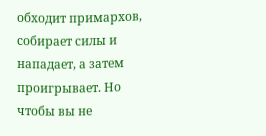обходит примархов, собирает силы и нападает, а затем проигрывает. Но чтобы вы не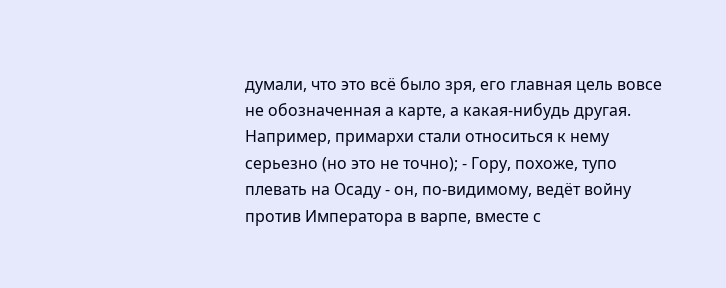думали, что это всё было зря, его главная цель вовсе не обозначенная а карте, а какая-нибудь другая. Например, примархи стали относиться к нему серьезно (но это не точно); - Гору, похоже, тупо плевать на Осаду - он, по-видимому, ведёт войну против Императора в варпе, вместе с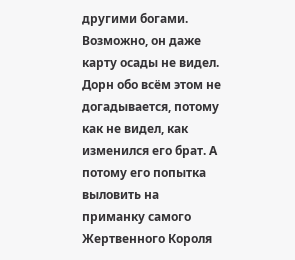другими богами. Возможно, он даже карту осады не видел. Дорн обо всём этом не догадывается, потому как не видел, как изменился его брат. А потому его попытка выловить на приманку самого Жертвенного Короля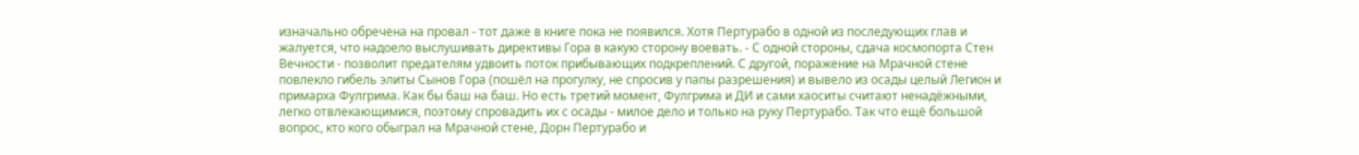изначально обречена на провал - тот даже в книге пока не появился. Хотя Пертурабо в одной из последующих глав и жалуется, что надоело выслушивать директивы Гора в какую сторону воевать. - С одной стороны, сдача космопорта Стен Вечности - позволит предателям удвоить поток прибывающих подкреплений. С другой, поражение на Мрачной стене повлекло гибель элиты Сынов Гора (пошёл на прогулку, не спросив у папы разрешения) и вывело из осады целый Легион и примарха Фулгрима. Как бы баш на баш. Но есть третий момент, Фулгрима и ДИ и сами хаоситы считают ненадёжными, легко отвлекающимися, поэтому спровадить их с осады - милое дело и только на руку Пертурабо. Так что ещё большой вопрос, кто кого обыграл на Мрачной стене, Дорн Пертурабо и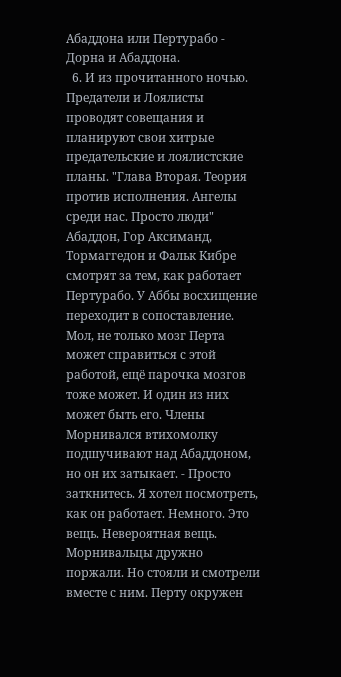Абаддона или Пертурабо - Дорна и Абаддона.
  6. И из прочитанного ночью. Предатели и Лоялисты проводят совещания и планируют свои хитрые предательские и лоялистские планы. "Глава Вторая. Теория против исполнения. Ангелы среди нас. Просто люди" Абаддон, Гор Аксиманд, Тормаггедон и Фальк Кибре смотрят за тем, как работает Пертурабо. У Аббы восхищение переходит в сопоставление. Мол, не только мозг Перта может справиться с этой работой, ещё парочка мозгов тоже может. И один из них может быть его. Члены Морнивался втихомолку подшучивают над Абаддоном, но он их затыкает. - Просто заткнитесь. Я хотел посмотреть, как он работает. Немного. Это вещь. Невероятная вещь. Морнивальцы дружно поржали. Но стояли и смотрели вместе с ним. Перту окружен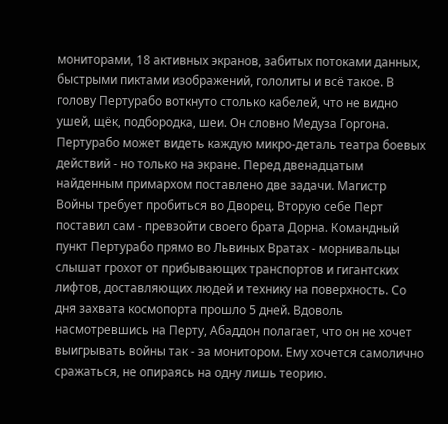мониторами, 18 активных экранов, забитых потоками данных, быстрыми пиктами изображений, гололиты и всё такое. В голову Пертурабо воткнуто столько кабелей, что не видно ушей, щёк, подбородка, шеи. Он словно Медуза Горгона. Пертурабо может видеть каждую микро-деталь театра боевых действий - но только на экране. Перед двенадцатым найденным примархом поставлено две задачи. Магистр Войны требует пробиться во Дворец. Вторую себе Перт поставил сам - превзойти своего брата Дорна. Командный пункт Пертурабо прямо во Львиных Вратах - морнивальцы слышат грохот от прибывающих транспортов и гигантских лифтов, доставляющих людей и технику на поверхность. Со дня захвата космопорта прошло 5 дней. Вдоволь насмотревшись на Перту, Абаддон полагает, что он не хочет выигрывать войны так - за монитором. Ему хочется самолично сражаться, не опираясь на одну лишь теорию.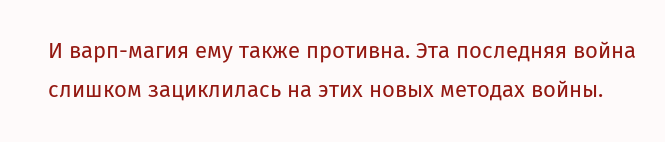И варп-магия ему также противна. Эта последняя война слишком зациклилась на этих новых методах войны.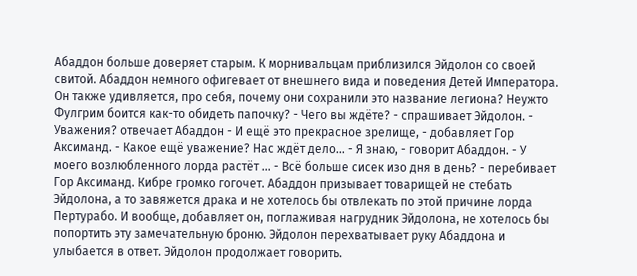Абаддон больше доверяет старым. К морнивальцам приблизился Эйдолон со своей свитой. Абаддон немного офигевает от внешнего вида и поведения Детей Императора. Он также удивляется, про себя, почему они сохранили это название легиона? Неужто Фулгрим боится как-то обидеть папочку? - Чего вы ждёте? - спрашивает Эйдолон. - Уважения? отвечает Абаддон - И ещё это прекрасное зрелище, - добавляет Гор Аксиманд. - Какое ещё уважение? Нас ждёт дело... - Я знаю, - говорит Абаддон. - У моего возлюбленного лорда растёт ... - Всё больше сисек изо дня в день? - перебивает Гор Аксиманд. Кибре громко гогочет. Абаддон призывает товарищей не стебать Эйдолона, а то завяжется драка и не хотелось бы отвлекать по этой причине лорда Пертурабо. И вообще, добавляет он, поглаживая нагрудник Эйдолона, не хотелось бы попортить эту замечательную броню. Эйдолон перехватывает руку Абаддона и улыбается в ответ. Эйдолон продолжает говорить.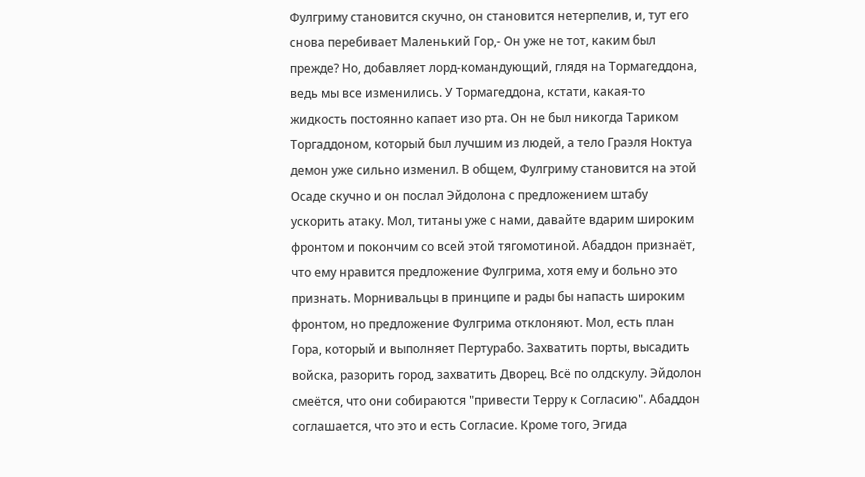Фулгриму становится скучно, он становится нетерпелив, и, тут его снова перебивает Маленький Гор,- Он уже не тот, каким был прежде? Но, добавляет лорд-командующий, глядя на Тормагеддона, ведь мы все изменились. У Тормагеддона, кстати, какая-то жидкость постоянно капает изо рта. Он не был никогда Тариком Торгаддоном, который был лучшим из людей, а тело Граэля Ноктуа демон уже сильно изменил. В общем, Фулгриму становится на этой Осаде скучно и он послал Эйдолона с предложением штабу ускорить атаку. Мол, титаны уже с нами, давайте вдарим широким фронтом и покончим со всей этой тягомотиной. Абаддон признаёт, что ему нравится предложение Фулгрима, хотя ему и больно это признать. Морнивальцы в принципе и рады бы напасть широким фронтом, но предложение Фулгрима отклоняют. Мол, есть план Гора, который и выполняет Пертурабо. Захватить порты, высадить войска, разорить город, захватить Дворец. Всё по олдскулу. Эйдолон смеётся, что они собираются "привести Терру к Согласию". Абаддон соглашается, что это и есть Согласие. Кроме того, Эгида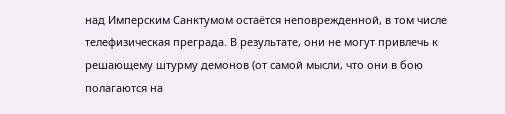над Имперским Санктумом остаётся неповрежденной, в том числе телефизическая преграда. В результате, они не могут привлечь к решающему штурму демонов (от самой мысли, что они в бою полагаются на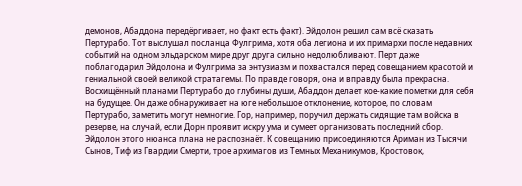демонов, Абаддона передёргивает, но факт есть факт). Эйдолон решил сам всё сказать Пертурабо. Тот выслушал посланца Фулгрима, хотя оба легиона и их примархи после недавних событий на одном эльдарском мире друг друга сильно недолюбливают. Перт даже поблагодарил Эйдолона и Фулгрима за энтузиазм и похвастался перед совещанием красотой и гениальной своей великой стратагемы. По правде говоря, она и вправду была прекрасна. Восхищённый планами Пертурабо до глубины души, Абаддон делает кое-какие пометки для себя на будущее. Он даже обнаруживает на юге небольшое отклонение, которое, по словам Пертурабо, заметить могут немногие. Гор, например, поручил держать сидящие там войска в резерве, на случай, если Дорн проявит искру ума и сумеет организовать последний сбор. Эйдолон этого нюанса плана не распознаёт. К совещанию присоединяются Ариман из Тысячи Сынов, Тиф из Гвардии Смерти, трое архимагов из Темных Механикумов, Кростовок,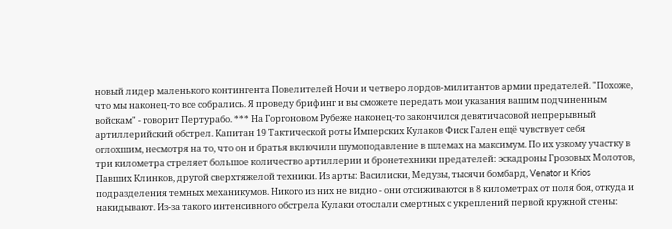новый лидер маленького контингента Повелителей Ночи и четверо лордов-милитантов армии предателей. "Похоже, что мы наконец-то все собрались. Я проведу брифинг и вы сможете передать мои указания вашим подчиненным войскам" - говорит Пертурабо. *** На Горгоновом Рубеже наконец-то закончился девятичасовой непрерывный артиллерийский обстрел. Капитан 19 Тактической роты Имперских Кулаков Фиск Гален ещё чувствует себя оглохшим, несмотря на то, что он и братья включили шумоподавление в шлемах на максимум. По их узкому участку в три километра стреляет большое количество артиллерии и бронетехники предателей: эскадроны Грозовых Молотов, Павших Клинков, другой сверхтяжелой техники. Из арты: Василиски, Медузы, тысячи бомбард, Venator и Krios подразделения темных механикумов. Никого из них не видно - они отсиживаются в 8 километрах от поля боя, откуда и накидывают. Из-за такого интенсивного обстрела Кулаки отослали смертных с укреплений первой кружной стены: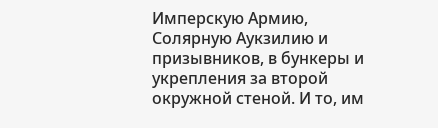Имперскую Армию, Солярную Аукзилию и призывников, в бункеры и укрепления за второй окружной стеной. И то, им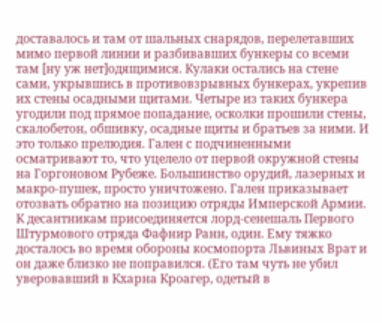доставалось и там от шальных снарядов, перелетавших мимо первой линии и разбивавших бункеры со всеми там [ну уж нет]одящимися. Кулаки остались на стене сами, укрывшись в противовзрывных бункерах, укрепив их стены осадными щитами. Четыре из таких бункера угодили под прямое попадание, осколки прошили стены, скалобетон, обшивку, осадные щиты и братьев за ними. И это только прелюдия. Гален с подчиненными осматривают то, что уцелело от первой окружной стены на Горгоновом Рубеже. Большинство орудий, лазерных и макро-пушек, просто уничтожено. Гален приказывает отозвать обратно на позицию отряды Имперской Армии. К десантникам присоединяется лорд-сенешаль Первого Штурмового отряда Фафнир Ранн, один. Ему тяжко досталось во время обороны космопорта Львиных Врат и он даже близко не поправился. (Его там чуть не убил уверовавший в Кхарна Кроагер, одетый в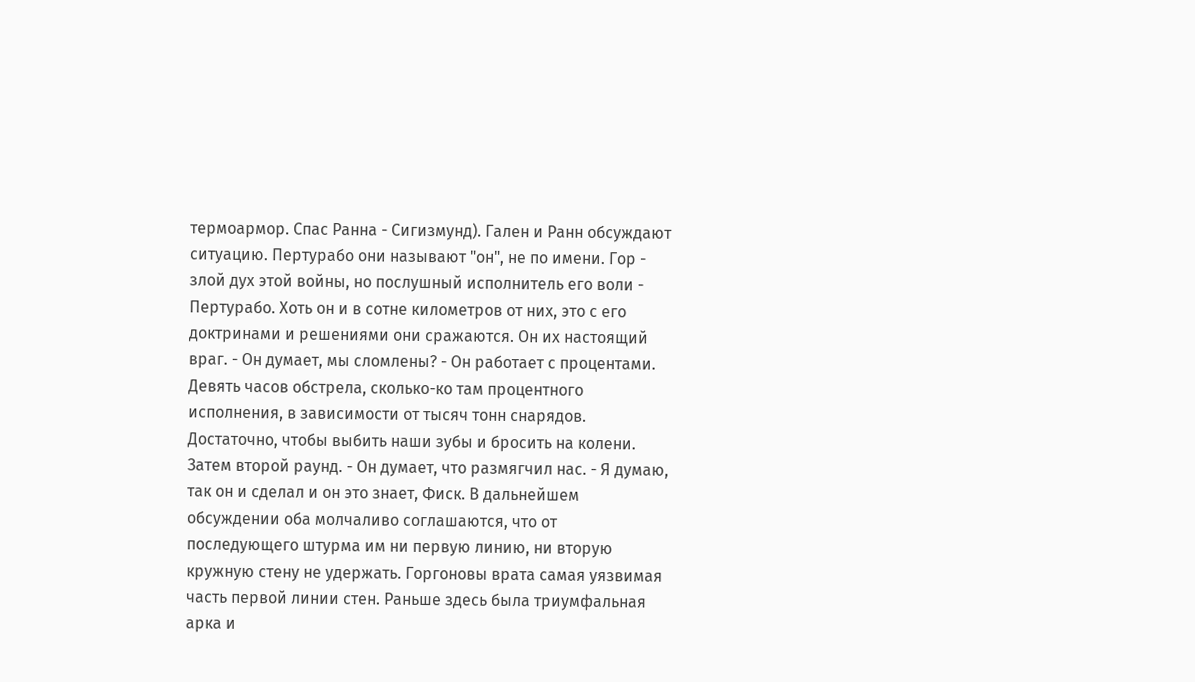термоармор. Спас Ранна - Сигизмунд). Гален и Ранн обсуждают ситуацию. Пертурабо они называют "он", не по имени. Гор - злой дух этой войны, но послушный исполнитель его воли - Пертурабо. Хоть он и в сотне километров от них, это с его доктринами и решениями они сражаются. Он их настоящий враг. - Он думает, мы сломлены? - Он работает с процентами. Девять часов обстрела, сколько-ко там процентного исполнения, в зависимости от тысяч тонн снарядов. Достаточно, чтобы выбить наши зубы и бросить на колени. Затем второй раунд. - Он думает, что размягчил нас. - Я думаю, так он и сделал и он это знает, Фиск. В дальнейшем обсуждении оба молчаливо соглашаются, что от последующего штурма им ни первую линию, ни вторую кружную стену не удержать. Горгоновы врата самая уязвимая часть первой линии стен. Раньше здесь была триумфальная арка и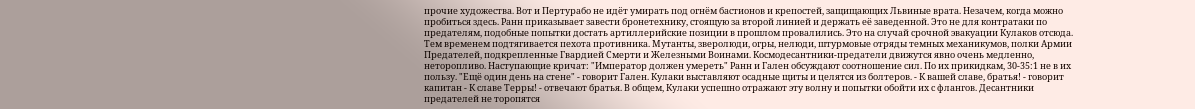прочие художества. Вот и Пертурабо не идёт умирать под огнём бастионов и крепостей, защищающих Львиные врата. Незачем, когда можно пробиться здесь. Ранн приказывает завести бронетехнику, стоящую за второй линией и держать её заведенной. Это не для контратаки по предателям, подобные попытки достать артиллерийские позиции в прошлом провалились. Это на случай срочной эвакуации Кулаков отсюда. Тем временем подтягивается пехота противника. Мутанты, зверолюди, огры, нелюди, штурмовые отряды темных механикумов, полки Армии Предателей, подкрепленные Гвардией Смерти и Железными Воинами. Космодесантники-предатели движутся явно очень медленно, неторопливо. Наступающие кричат: "Император должен умереть" Ранн и Гален обсуждают соотношение сил. По их прикидкам, 30-35:1 не в их пользу. "Ещё один день на стене" - говорит Гален. Кулаки выставляют осадные щиты и целятся из болтеров. - К вашей славе, братья! - говорит капитан - К славе Терры! - отвечают братья. В общем, Кулаки успешно отражают эту волну и попытки обойти их с флангов. Десантники предателей не торопятся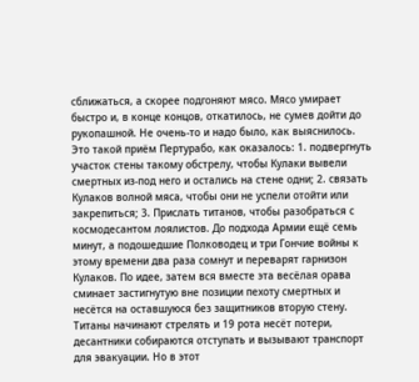сближаться, а скорее подгоняют мясо. Мясо умирает быстро и, в конце концов, откатилось, не сумев дойти до рукопашной. Не очень-то и надо было, как выяснилось. Это такой приём Пертурабо, как оказалось: 1. подвергнуть участок стены такому обстрелу, чтобы Кулаки вывели смертных из-под него и остались на стене одни; 2. связать Кулаков волной мяса, чтобы они не успели отойти или закрепиться; 3. Прислать титанов, чтобы разобраться с космодесантом лоялистов. До подхода Армии ещё семь минут, а подошедшие Полководец и три Гончие войны к этому времени два раза сомнут и переварят гарнизон Кулаков. По идее, затем вся вместе эта весёлая орава сминает застигнутую вне позиции пехоту смертных и несётся на оставшуюся без защитников вторую стену. Титаны начинают стрелять и 19 рота несёт потери, десантники собираются отступать и вызывают транспорт для эвакуации. Но в этот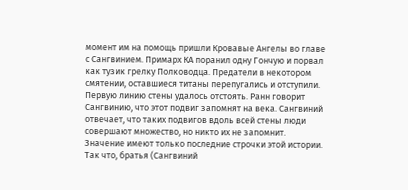момент им на помощь пришли Кровавые Ангелы во главе с Сангвинием. Примарх КА поранил одну Гончую и порвал как тузик грелку Полководца. Предатели в некотором смятении, оставшиеся титаны перепугались и отступили. Первую линию стены удалось отстоять. Ранн говорит Сангвинию, что этот подвиг запомнят на века. Сангвиний отвечает, что таких подвигов вдоль всей стены люди совершают множество, но никто их не запомнит. Значение имеют только последние строчки этой истории. Так что, братья (Сангвиний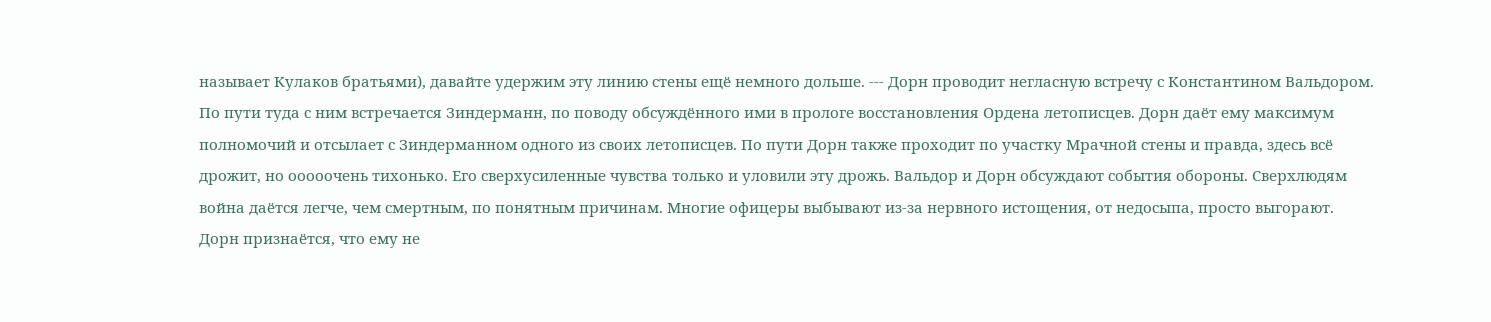называет Кулаков братьями), давайте удержим эту линию стены ещё немного дольше. --- Дорн проводит негласную встречу с Константином Вальдором. По пути туда с ним встречается Зиндерманн, по поводу обсуждённого ими в прологе восстановления Ордена летописцев. Дорн даёт ему максимум полномочий и отсылает с Зиндерманном одного из своих летописцев. По пути Дорн также проходит по участку Мрачной стены и правда, здесь всё дрожит, но ооооочень тихонько. Его сверхусиленные чувства только и уловили эту дрожь. Вальдор и Дорн обсуждают события обороны. Сверхлюдям война даётся легче, чем смертным, по понятным причинам. Многие офицеры выбывают из-за нервного истощения, от недосыпа, просто выгорают. Дорн признаётся, что ему не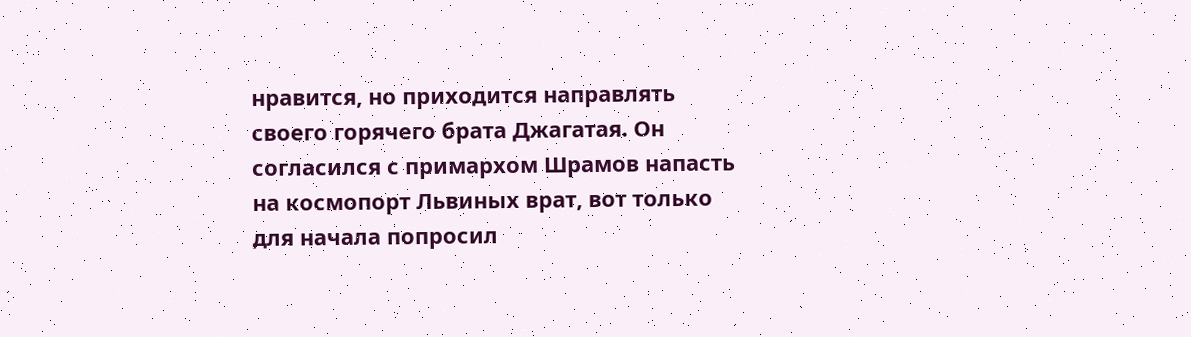нравится, но приходится направлять своего горячего брата Джагатая. Он согласился с примархом Шрамов напасть на космопорт Львиных врат, вот только для начала попросил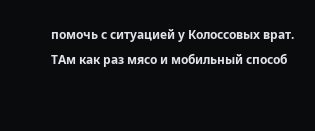помочь с ситуацией у Колоссовых врат. ТАм как раз мясо и мобильный способ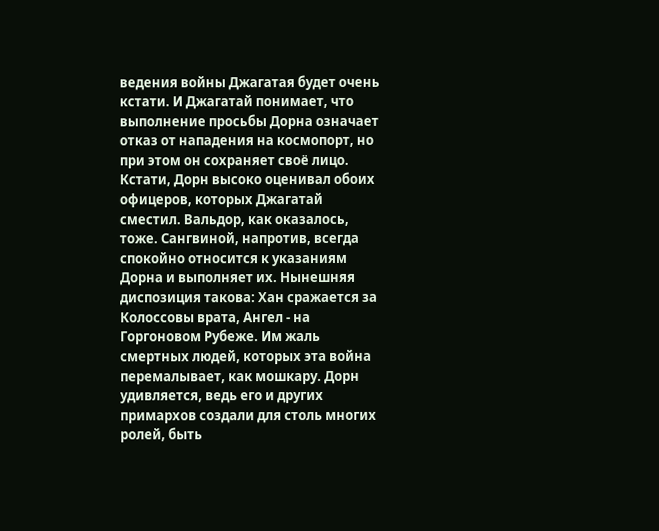ведения войны Джагатая будет очень кстати. И Джагатай понимает, что выполнение просьбы Дорна означает отказ от нападения на космопорт, но при этом он сохраняет своё лицо. Кстати, Дорн высоко оценивал обоих офицеров, которых Джагатай сместил. Вальдор, как оказалось, тоже. Сангвиной, напротив, всегда спокойно относится к указаниям Дорна и выполняет их. Нынешняя диспозиция такова: Хан сражается за Колоссовы врата, Ангел - на Горгоновом Рубеже. Им жаль смертных людей, которых эта война перемалывает, как мошкару. Дорн удивляется, ведь его и других примархов создали для столь многих ролей, быть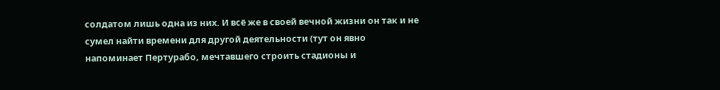солдатом лишь одна из них. И всё же в своей вечной жизни он так и не сумел найти времени для другой деятельности (тут он явно напоминает Пертурабо, мечтавшего строить стадионы и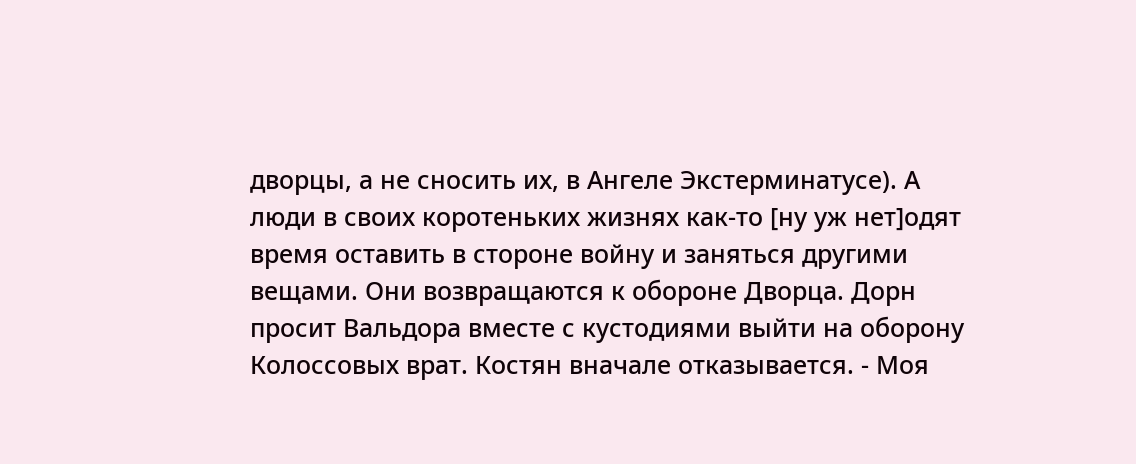дворцы, а не сносить их, в Ангеле Экстерминатусе). А люди в своих коротеньких жизнях как-то [ну уж нет]одят время оставить в стороне войну и заняться другими вещами. Они возвращаются к обороне Дворца. Дорн просит Вальдора вместе с кустодиями выйти на оборону Колоссовых врат. Костян вначале отказывается. - Моя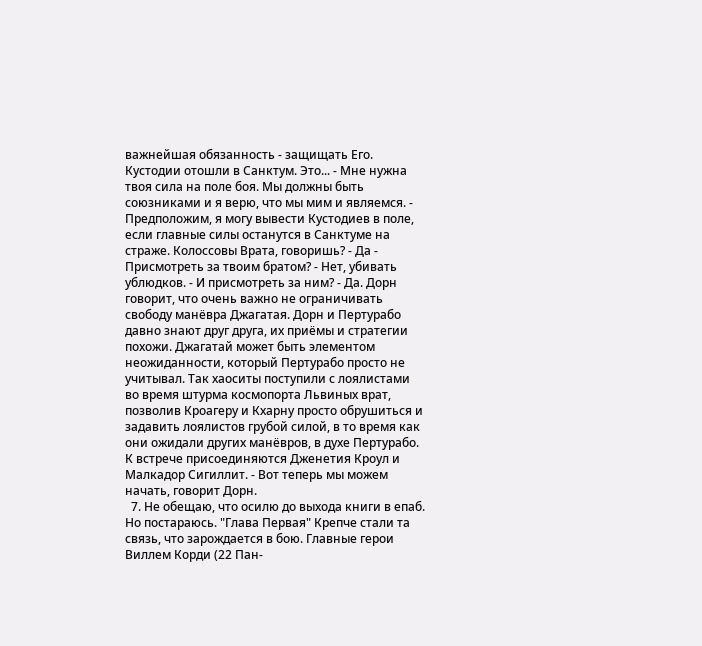важнейшая обязанность - защищать Его. Кустодии отошли в Санктум. Это... - Мне нужна твоя сила на поле боя. Мы должны быть союзниками и я верю, что мы мим и являемся. - Предположим, я могу вывести Кустодиев в поле, если главные силы останутся в Санктуме на страже. Колоссовы Врата, говоришь? - Да - Присмотреть за твоим братом? - Нет, убивать ублюдков. - И присмотреть за ним? - Да. Дорн говорит, что очень важно не ограничивать свободу манёвра Джагатая. Дорн и Пертурабо давно знают друг друга, их приёмы и стратегии похожи. Джагатай может быть элементом неожиданности, который Пертурабо просто не учитывал. Так хаоситы поступили с лоялистами во время штурма космопорта Львиных врат, позволив Кроагеру и Кхарну просто обрушиться и задавить лоялистов грубой силой, в то время как они ожидали других манёвров, в духе Пертурабо. К встрече присоединяются Дженетия Кроул и Малкадор Сигиллит. - Вот теперь мы можем начать, говорит Дорн.
  7. Не обещаю, что осилю до выхода книги в епаб. Но постараюсь. "Глава Первая" Крепче стали та связь, что зарождается в бою. Главные герои Виллем Корди (22 Пан-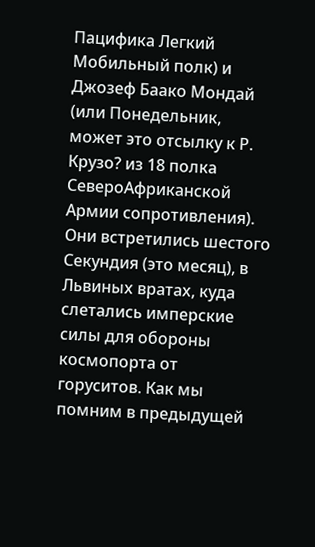Пацифика Легкий Мобильный полк) и Джозеф Баако Мондай (или Понедельник, может это отсылку к Р. Крузо? из 18 полка СевероАфриканской Армии сопротивления). Они встретились шестого Секундия (это месяц), в Львиных вратах, куда слетались имперские силы для обороны космопорта от горуситов. Как мы помним в предыдущей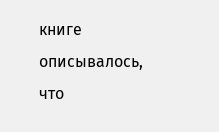книге описывалось, что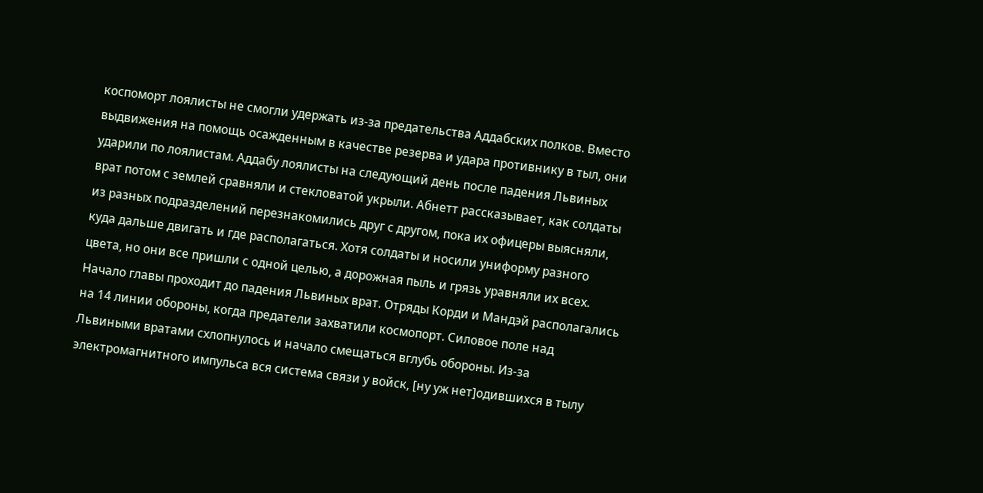коспоморт лоялисты не смогли удержать из-за предательства Аддабских полков. Вместо выдвижения на помощь осажденным в качестве резерва и удара противнику в тыл, они ударили по лоялистам. Аддабу лоялисты на следующий день после падения Львиных врат потом с землей сравняли и стекловатой укрыли. Абнетт рассказывает, как солдаты из разных подразделений перезнакомились друг с другом, пока их офицеры выясняли, куда дальше двигать и где располагаться. Хотя солдаты и носили униформу разного цвета, но они все пришли с одной целью, а дорожная пыль и грязь уравняли их всех. Начало главы проходит до падения Львиных врат. Отряды Корди и Мандэй располагались на 14 линии обороны, когда предатели захватили космопорт. Силовое поле над Львиными вратами схлопнулось и начало смещаться вглубь обороны. Из-за электромагнитного импульса вся система связи у войск, [ну уж нет]одившихся в тылу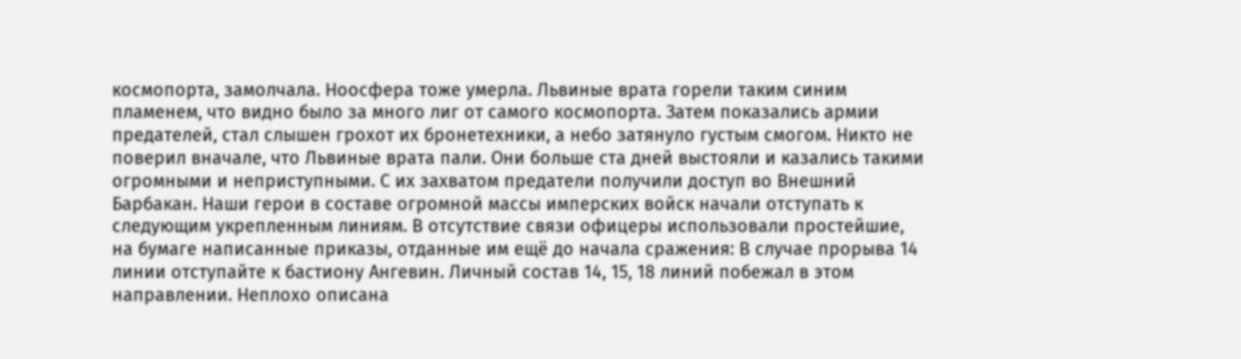космопорта, замолчала. Ноосфера тоже умерла. Львиные врата горели таким синим пламенем, что видно было за много лиг от самого космопорта. Затем показались армии предателей, стал слышен грохот их бронетехники, а небо затянуло густым смогом. Никто не поверил вначале, что Львиные врата пали. Они больше ста дней выстояли и казались такими огромными и неприступными. С их захватом предатели получили доступ во Внешний Барбакан. Наши герои в составе огромной массы имперских войск начали отступать к следующим укрепленным линиям. В отсутствие связи офицеры использовали простейшие, на бумаге написанные приказы, отданные им ещё до начала сражения: В случае прорыва 14 линии отступайте к бастиону Ангевин. Личный состав 14, 15, 18 линий побежал в этом направлении. Неплохо описана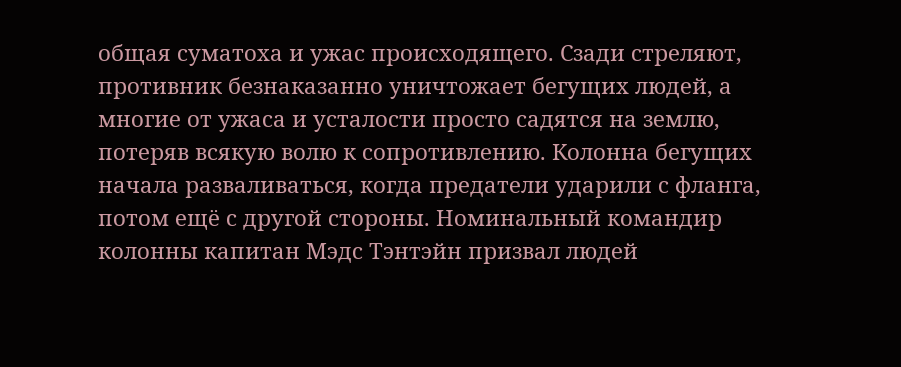общая суматоха и ужас происходящего. Сзади стреляют, противник безнаказанно уничтожает бегущих людей, а многие от ужаса и усталости просто садятся на землю, потеряв всякую волю к сопротивлению. Колонна бегущих начала разваливаться, когда предатели ударили с фланга, потом ещё с другой стороны. Номинальный командир колонны капитан Мэдс Тэнтэйн призвал людей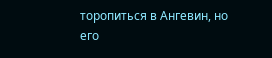торопиться в Ангевин, но его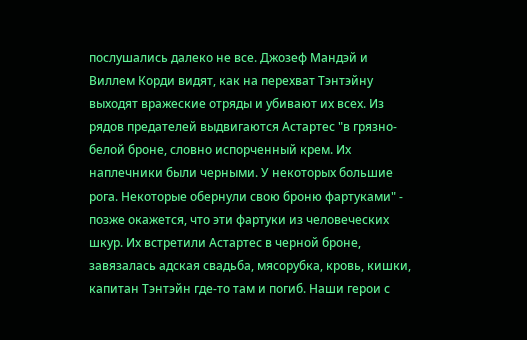послушались далеко не все. Джозеф Мандэй и Виллем Корди видят, как на перехват Тэнтэйну выходят вражеские отряды и убивают их всех. Из рядов предателей выдвигаются Астартес "в грязно-белой броне, словно испорченный крем. Их наплечники были черными. У некоторых большие рога. Некоторые обернули свою броню фартуками" - позже окажется, что эти фартуки из человеческих шкур. Их встретили Астартес в черной броне, завязалась адская свадьба, мясорубка, кровь, кишки, капитан Тэнтэйн где-то там и погиб. Наши герои с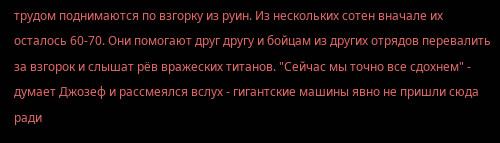трудом поднимаются по взгорку из руин. Из нескольких сотен вначале их осталось 60-70. Они помогают друг другу и бойцам из других отрядов перевалить за взгорок и слышат рёв вражеских титанов. "Сейчас мы точно все сдохнем" - думает Джозеф и рассмеялся вслух - гигантские машины явно не пришли сюда ради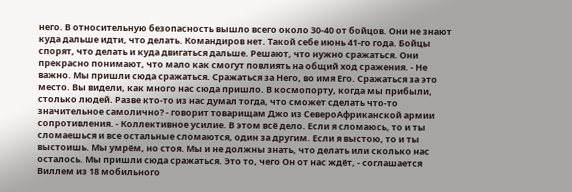него. В относительную безопасность вышло всего около 30-40 от бойцов. Они не знают куда дальше идти, что делать. Командиров нет. Такой себе июнь 41-го года. Бойцы спорят, что делать и куда двигаться дальше. Решают, что нужно сражаться. Они прекрасно понимают, что мало как смогут повлиять на общий ход сражения. - Не важно. Мы пришли сюда сражаться. Сражаться за Него, во имя Его. Сражаться за это место. Вы видели, как много нас сюда пришло. В космопорту, когда мы прибыли, столько людей. Разве кто-то из нас думал тогда, что сможет сделать что-то значительное самолично? - говорит товарищам Джо из СевероАфриканской армии сопротивления. - Коллективное усилие. В этом всё дело. Если я сломаюсь, то и ты сломаешься и все остальные сломаются, один за другим. Если я выстою, то и ты выстоишь. Мы умрём, но стоя. Мы и не должны знать, что делать или сколько нас осталось. Мы пришли сюда сражаться. Это то, чего Он от нас ждёт, - соглашается Виллем из 18 мобильного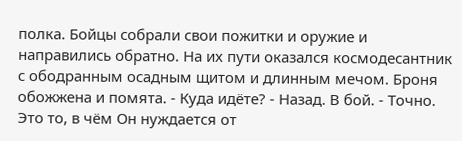полка. Бойцы собрали свои пожитки и оружие и направились обратно. На их пути оказался космодесантник с ободранным осадным щитом и длинным мечом. Броня обожжена и помята. - Куда идёте? - Назад. В бой. - Точно. Это то, в чём Он нуждается от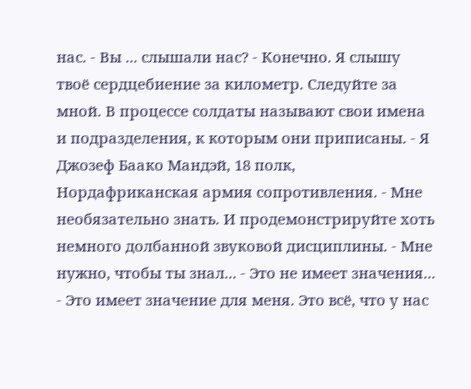нас. - Вы ... слышали нас? - Конечно. Я слышу твоё сердцебиение за километр. Следуйте за мной. В процессе солдаты называют свои имена и подразделения, к которым они приписаны. - Я Джозеф Баако Мандэй, 18 полк, Нордафриканская армия сопротивления. - Мне необязательно знать. И продемонстрируйте хоть немного долбанной звуковой дисциплины. - Мне нужно, чтобы ты знал... - Это не имеет значения... - Это имеет значение для меня. Это всё, что у нас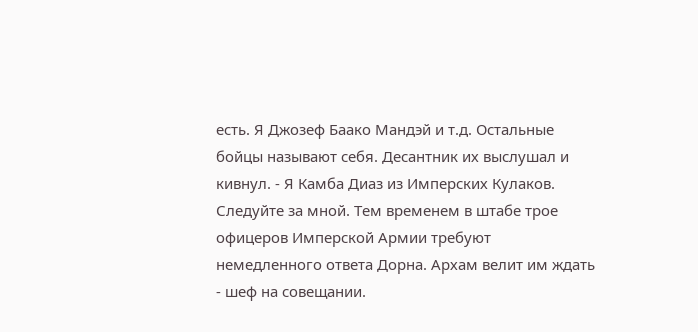есть. Я Джозеф Баако Мандэй и т.д. Остальные бойцы называют себя. Десантник их выслушал и кивнул. - Я Камба Диаз из Имперских Кулаков. Следуйте за мной. Тем временем в штабе трое офицеров Имперской Армии требуют немедленного ответа Дорна. Архам велит им ждать - шеф на совещании.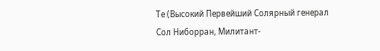Те (Высокий Первейший Солярный генерал Сол Ниборран, Милитант-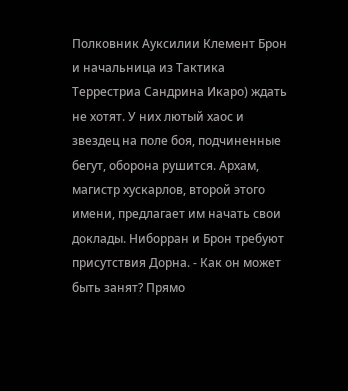Полковник Ауксилии Клемент Брон и начальница из Тактика Террестриа Сандрина Икаро) ждать не хотят. У них лютый хаос и звездец на поле боя, подчиненные бегут, оборона рушится. Архам, магистр хускарлов, второй этого имени, предлагает им начать свои доклады. Ниборран и Брон требуют присутствия Дорна. - Как он может быть занят? Прямо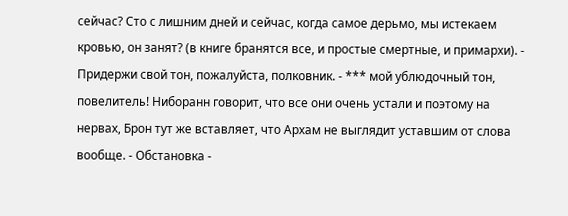сейчас? Сто с лишним дней и сейчас, когда самое дерьмо, мы истекаем кровью, он занят? (в книге бранятся все, и простые смертные, и примархи). - Придержи свой тон, пожалуйста, полковник. - *** мой ублюдочный тон, повелитель! Ниборанн говорит, что все они очень устали и поэтому на нервах, Брон тут же вставляет, что Архам не выглядит уставшим от слова вообще. - Обстановка -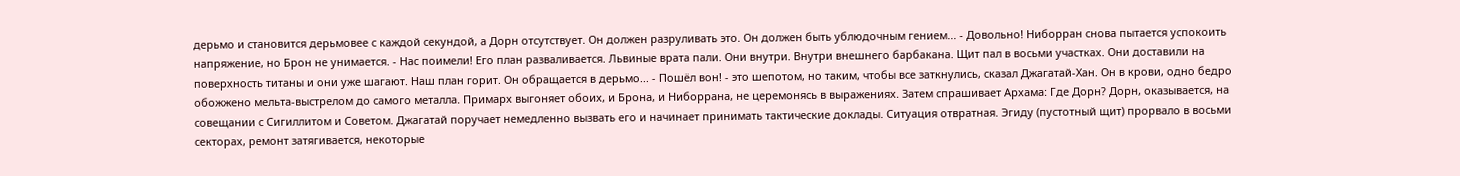дерьмо и становится дерьмовее с каждой секундой, а Дорн отсутствует. Он должен разруливать это. Он должен быть ублюдочным гением... - Довольно! Ниборран снова пытается успокоить напряжение, но Брон не унимается. - Нас поимели! Его план разваливается. Львиные врата пали. Они внутри. Внутри внешнего барбакана. Щит пал в восьми участках. Они доставили на поверхность титаны и они уже шагают. Наш план горит. Он обращается в дерьмо... - Пошёл вон! - это шепотом, но таким, чтобы все заткнулись, сказал Джагатай-Хан. Он в крови, одно бедро обожжено мельта-выстрелом до самого металла. Примарх выгоняет обоих, и Брона, и Ниборрана, не церемонясь в выражениях. Затем спрашивает Архама: Где Дорн? Дорн, оказывается, на совещании с Сигиллитом и Советом. Джагатай поручает немедленно вызвать его и начинает принимать тактические доклады. Ситуация отвратная. Эгиду (пустотный щит) прорвало в восьми секторах, ремонт затягивается, некоторые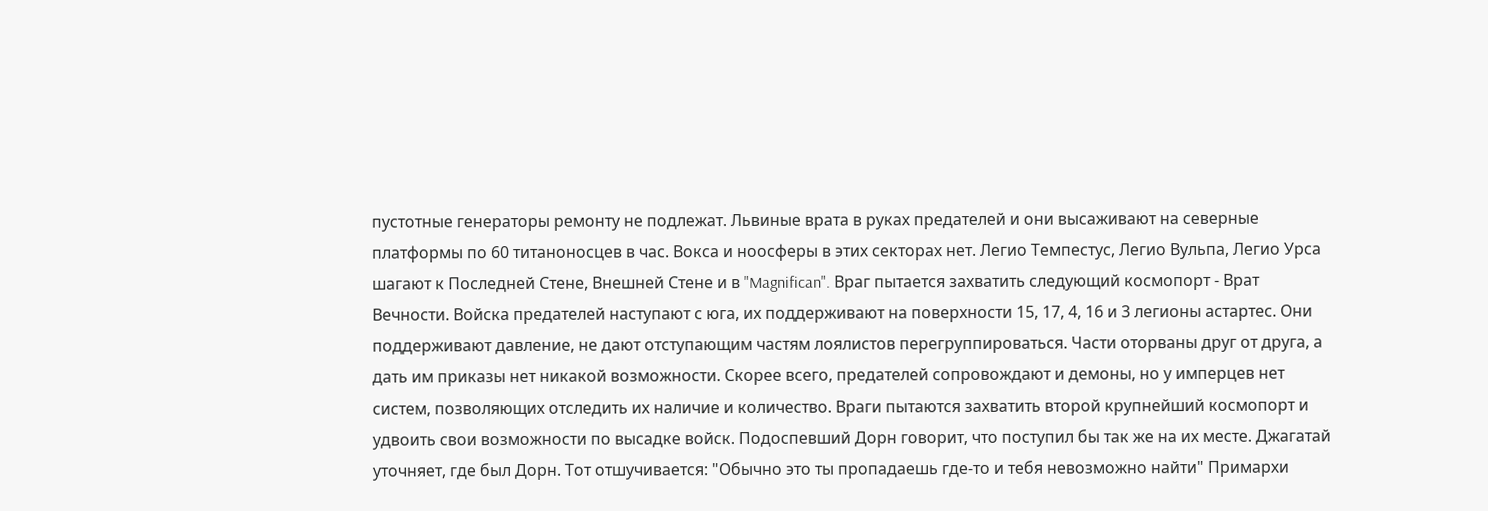пустотные генераторы ремонту не подлежат. Львиные врата в руках предателей и они высаживают на северные платформы по 60 титаноносцев в час. Вокса и ноосферы в этих секторах нет. Легио Темпестус, Легио Вульпа, Легио Урса шагают к Последней Стене, Внешней Стене и в "Magnifican". Враг пытается захватить следующий космопорт - Врат Вечности. Войска предателей наступают с юга, их поддерживают на поверхности 15, 17, 4, 16 и 3 легионы астартес. Они поддерживают давление, не дают отступающим частям лоялистов перегруппироваться. Части оторваны друг от друга, а дать им приказы нет никакой возможности. Скорее всего, предателей сопровождают и демоны, но у имперцев нет систем, позволяющих отследить их наличие и количество. Враги пытаются захватить второй крупнейший космопорт и удвоить свои возможности по высадке войск. Подоспевший Дорн говорит, что поступил бы так же на их месте. Джагатай уточняет, где был Дорн. Тот отшучивается: "Обычно это ты пропадаешь где-то и тебя невозможно найти" Примархи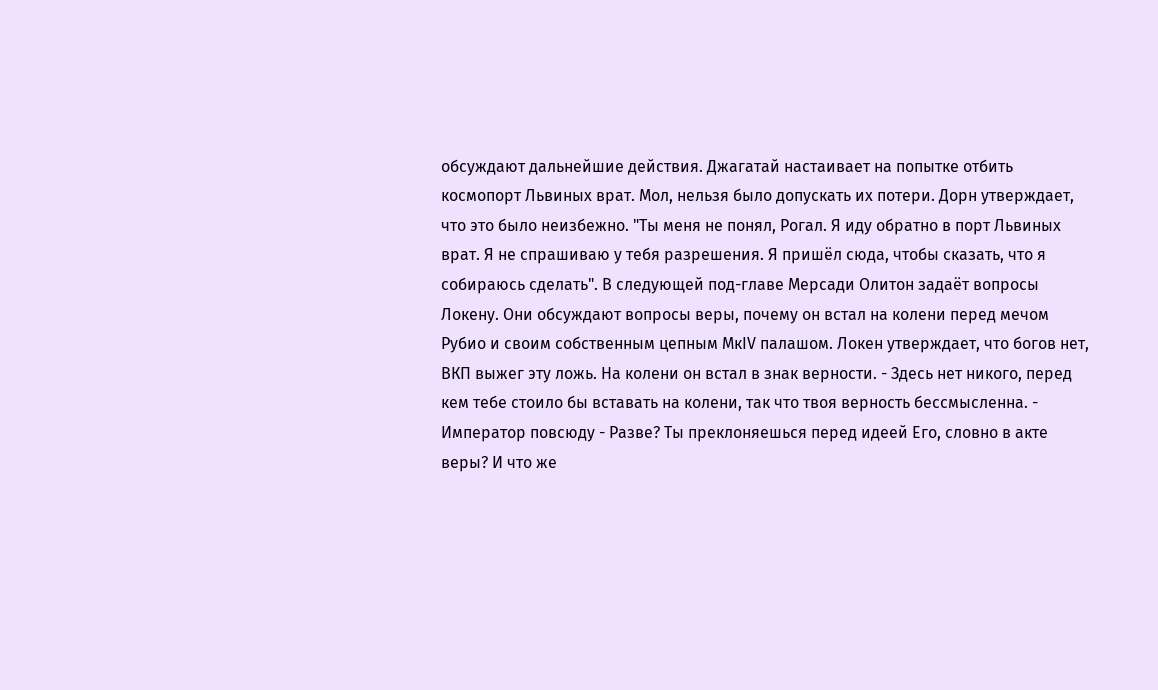обсуждают дальнейшие действия. Джагатай настаивает на попытке отбить космопорт Львиных врат. Мол, нельзя было допускать их потери. Дорн утверждает, что это было неизбежно. "Ты меня не понял, Рогал. Я иду обратно в порт Львиных врат. Я не спрашиваю у тебя разрешения. Я пришёл сюда, чтобы сказать, что я собираюсь сделать". В следующей под-главе Мерсади Олитон задаёт вопросы Локену. Они обсуждают вопросы веры, почему он встал на колени перед мечом Рубио и своим собственным цепным МкIV палашом. Локен утверждает, что богов нет, ВКП выжег эту ложь. На колени он встал в знак верности. - Здесь нет никого, перед кем тебе стоило бы вставать на колени, так что твоя верность бессмысленна. - Император повсюду - Разве? Ты преклоняешься перед идеей Его, словно в акте веры? И что же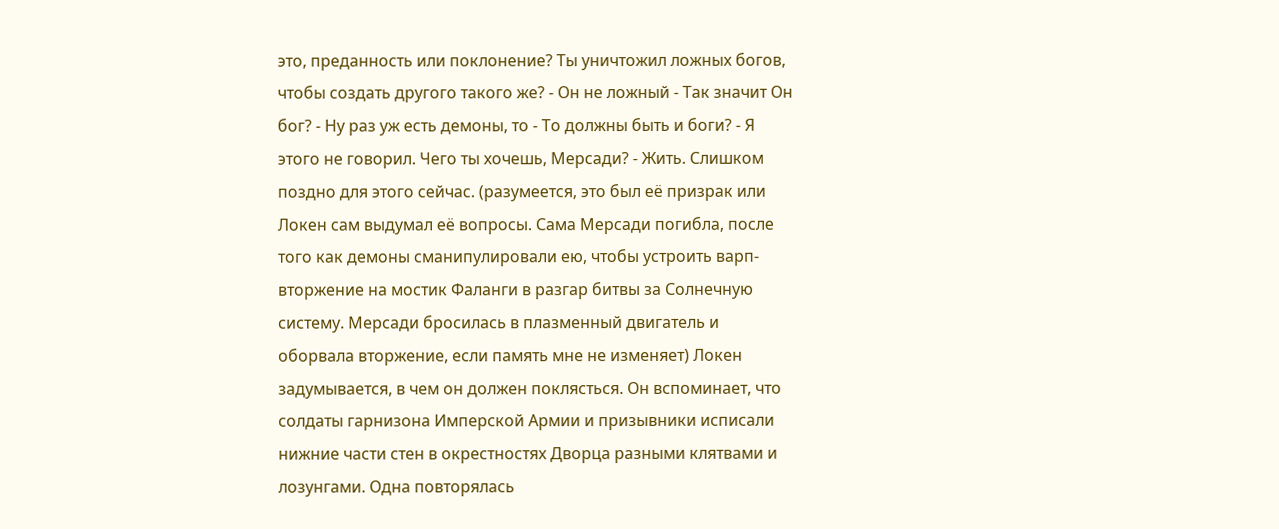это, преданность или поклонение? Ты уничтожил ложных богов, чтобы создать другого такого же? - Он не ложный - Так значит Он бог? - Ну раз уж есть демоны, то - То должны быть и боги? - Я этого не говорил. Чего ты хочешь, Мерсади? - Жить. Слишком поздно для этого сейчас. (разумеется, это был её призрак или Локен сам выдумал её вопросы. Сама Мерсади погибла, после того как демоны сманипулировали ею, чтобы устроить варп-вторжение на мостик Фаланги в разгар битвы за Солнечную систему. Мерсади бросилась в плазменный двигатель и оборвала вторжение, если память мне не изменяет) Локен задумывается, в чем он должен поклясться. Он вспоминает, что солдаты гарнизона Имперской Армии и призывники исписали нижние части стен в окрестностях Дворца разными клятвами и лозунгами. Одна повторялась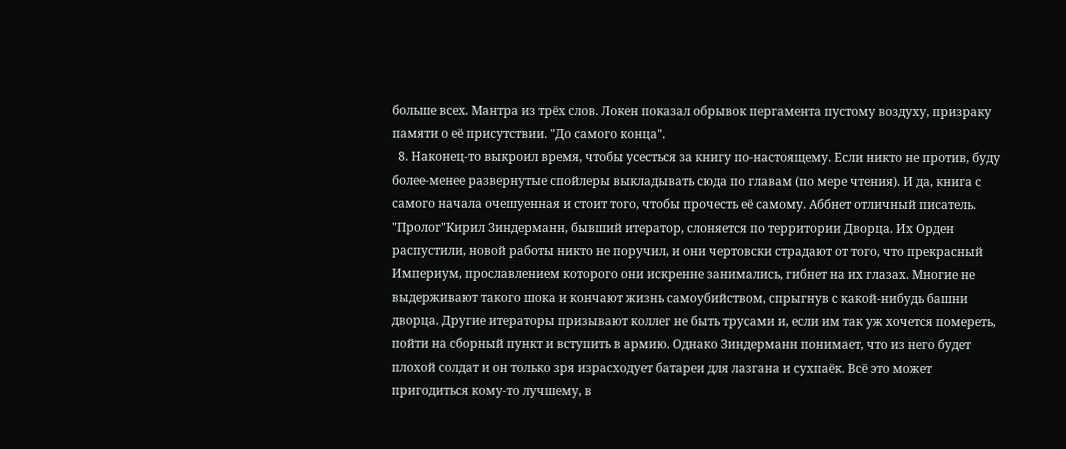больше всех. Мантра из трёх слов. Локен показал обрывок пергамента пустому воздуху, призраку памяти о её присутствии. "До самого конца".
  8. Наконец-то выкроил время, чтобы усесться за книгу по-настоящему. Если никто не против, буду более-менее развернутые спойлеры выкладывать сюда по главам (по мере чтения). И да, книга с самого начала очешуенная и стоит того, чтобы прочесть её самому. Аббнет отличный писатель. "Пролог"Кирил Зиндерманн, бывший итератор, слоняется по территории Дворца. Их Орден распустили, новой работы никто не поручил, и они чертовски страдают от того, что прекрасный Империум, прославлением которого они искренне занимались, гибнет на их глазах. Многие не выдерживают такого шока и кончают жизнь самоубийством, спрыгнув с какой-нибудь башни дворца. Другие итераторы призывают коллег не быть трусами и, если им так уж хочется помереть, пойти на сборный пункт и вступить в армию. Однако Зиндерманн понимает, что из него будет плохой солдат и он только зря израсходует батареи для лазгана и сухпаёк. Всё это может пригодиться кому-то лучшему, в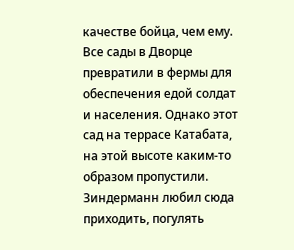качестве бойца, чем ему. Все сады в Дворце превратили в фермы для обеспечения едой солдат и населения. Однако этот сад на террасе Катабата, на этой высоте каким-то образом пропустили. Зиндерманн любил сюда приходить, погулять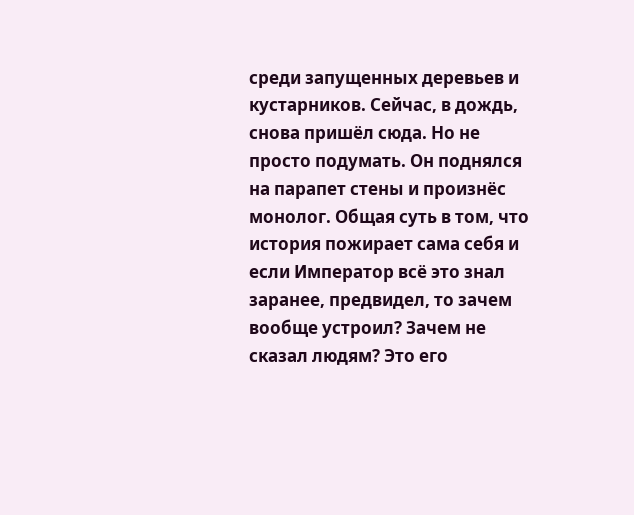среди запущенных деревьев и кустарников. Сейчас, в дождь, снова пришёл сюда. Но не просто подумать. Он поднялся на парапет стены и произнёс монолог. Общая суть в том, что история пожирает сама себя и если Император всё это знал заранее, предвидел, то зачем вообще устроил? Зачем не сказал людям? Это его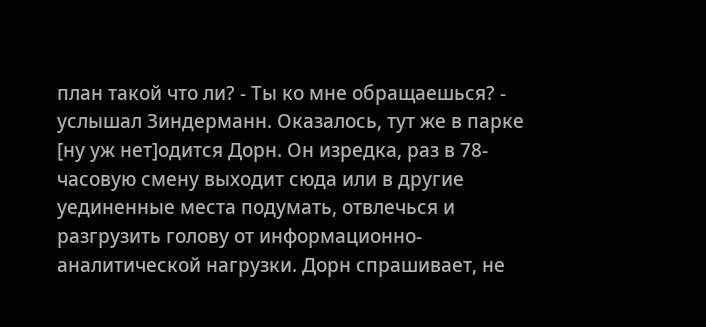план такой что ли? - Ты ко мне обращаешься? - услышал Зиндерманн. Оказалось, тут же в парке [ну уж нет]одится Дорн. Он изредка, раз в 78-часовую смену выходит сюда или в другие уединенные места подумать, отвлечься и разгрузить голову от информационно-аналитической нагрузки. Дорн спрашивает, не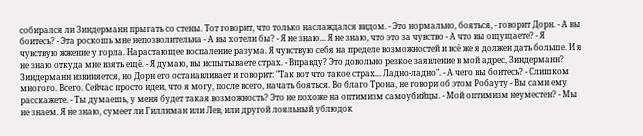собирался ли Зиндерманн прыгать со стены. Тот говорит, что только наслаждался видом. - Это нормально, бояться, - говорит Дорн. - А вы боитесь? - Эта роскошь мне непозволительна - А вы хотели бы? - Я не знаю... Я не знаю, что это за чувство - А что вы ощущаете? - Я чувствую жжение у горла. Нарастающее воспаление разума. Я чувствую себя на пределе возможностей и всё же я должен дать больше. И я не знаю откуда мне взять ещё. - Я думаю, вы испытываете страх. - Вправду? Это довольно резкое заявление в мой адрес, Зиндерманн? Зиндерманн извиняется, но Дорн его останавливает и говорит: "Так вот что такое страх... Ладно-ладно". - А чего вы боитесь? - Слишком многого. Всего. Сейчас просто идеи, что я могу, после всего, начать бояться. Во благо Трона, не говори об этом Робауту - Вы сами ему расскажете. - Ты думаешь, у меня будет такая возможность? Это не похоже на оптимизм самоубийцы. - Мой оптимизм неуместен? - Мы не знаем. Я не знаю, сумеет ли Гиллиман или Лев, или другой лояльный ублюдок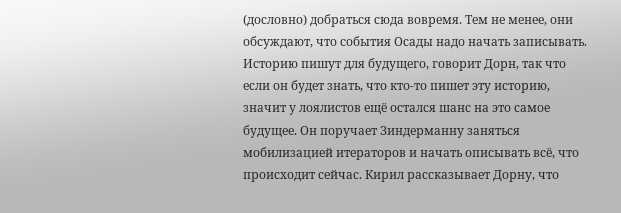(дословно) добраться сюда вовремя. Тем не менее, они обсуждают, что события Осады надо начать записывать. Историю пишут для будущего, говорит Дорн, так что если он будет знать, что кто-то пишет эту историю, значит у лоялистов ещё остался шанс на это самое будущее. Он поручает Зиндерманну заняться мобилизацией итераторов и начать описывать всё, что происходит сейчас. Кирил рассказывает Дорну, что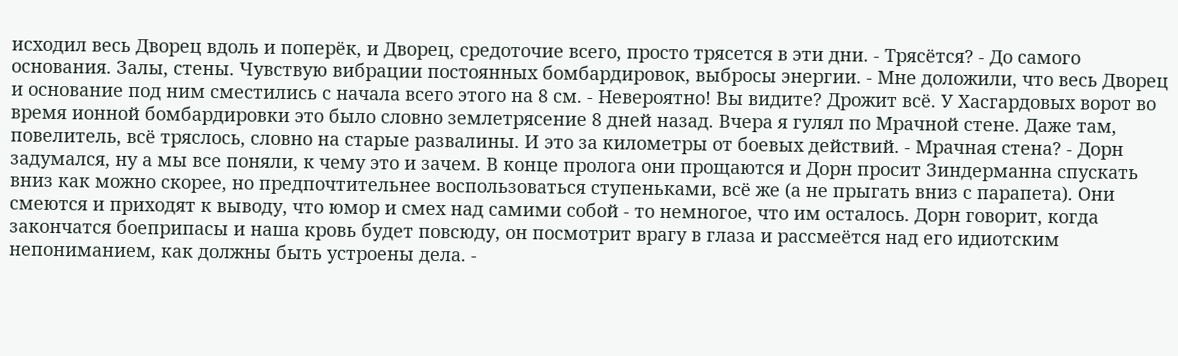исходил весь Дворец вдоль и поперёк, и Дворец, средоточие всего, просто трясется в эти дни. - Трясётся? - До самого основания. Залы, стены. Чувствую вибрации постоянных бомбардировок, выбросы энергии. - Мне доложили, что весь Дворец и основание под ним сместились с начала всего этого на 8 см. - Невероятно! Вы видите? Дрожит всё. У Хасгардовых ворот во время ионной бомбардировки это было словно землетрясение 8 дней назад. Вчера я гулял по Мрачной стене. Даже там, повелитель, всё тряслось, словно на старые развалины. И это за километры от боевых действий. - Мрачная стена? - Дорн задумался, ну а мы все поняли, к чему это и зачем. В конце пролога они прощаются и Дорн просит Зиндерманна спускать вниз как можно скорее, но предпочтительнее воспользоваться ступеньками, всё же (а не прыгать вниз с парапета). Они смеются и приходят к выводу, что юмор и смех над самими собой - то немногое, что им осталось. Дорн говорит, когда закончатся боеприпасы и наша кровь будет повсюду, он посмотрит врагу в глаза и рассмеётся над его идиотским непониманием, как должны быть устроены дела. -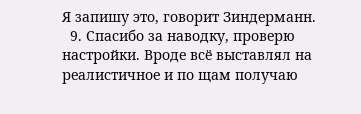Я запишу это, говорит Зиндерманн.
  9. Спасибо за наводку, проверю настройки. Вроде всё выставлял на реалистичное и по щам получаю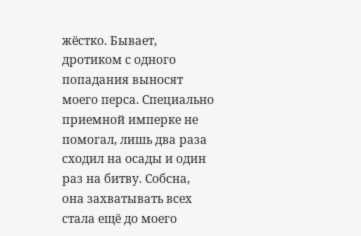жёстко. Бывает, дротиком с одного попадания выносят моего перса. Специально приемной имперке не помогал, лишь два раза сходил на осады и один раз на битву. Собсна, она захватывать всех стала ещё до моего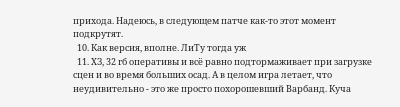прихода. Надеюсь, в следующем патче как-то этот момент подкрутят.
  10. Как версия, вполне. ЛиТу тогда уж
  11. ХЗ, 32 гб оперативы и всё равно подтормаживает при загрузке сцен и во время больших осад. А в целом игра летает, что неудивительно - это же просто похорошевший Варбанд. Куча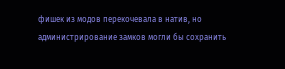фишек из модов перекочевала в натив, но администрирование замков могли бы сохранить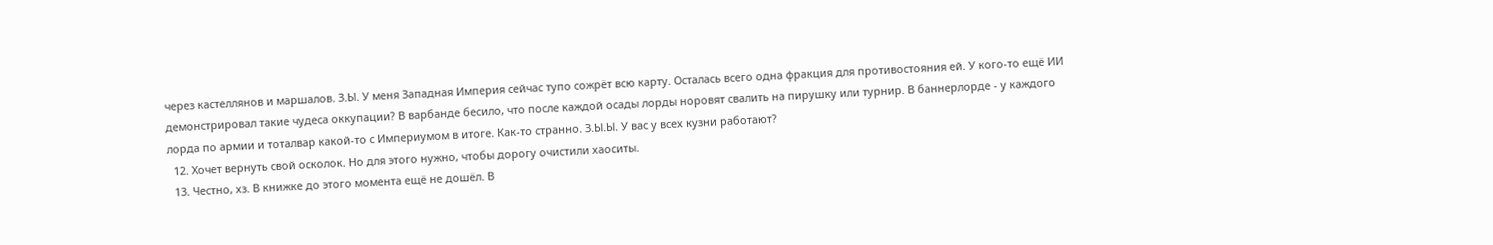через кастеллянов и маршалов. З.Ы. У меня Западная Империя сейчас тупо сожрёт всю карту. Осталась всего одна фракция для противостояния ей. У кого-то ещё ИИ демонстрировал такие чудеса оккупации? В варбанде бесило, что после каждой осады лорды норовят свалить на пирушку или турнир. В баннерлорде - у каждого лорда по армии и тоталвар какой-то с Империумом в итоге. Как-то странно. З.Ы.Ы. У вас у всех кузни работают?
  12. Хочет вернуть свой осколок. Но для этого нужно, чтобы дорогу очистили хаоситы.
  13. Честно, хз. В книжке до этого момента ещё не дошёл. В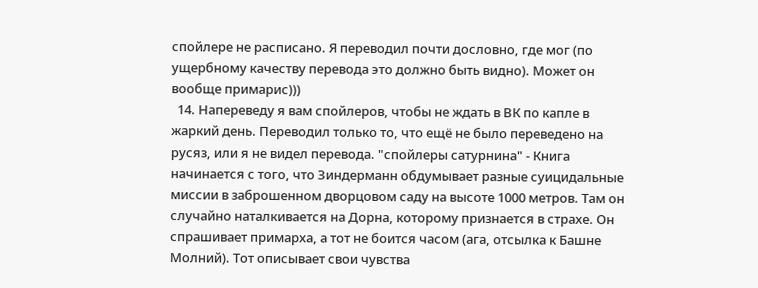спойлере не расписано. Я переводил почти дословно, где мог (по ущербному качеству перевода это должно быть видно). Может он вообще примарис)))
  14. Напереведу я вам спойлеров, чтобы не ждать в ВК по капле в жаркий день. Переводил только то, что ещё не было переведено на русяз, или я не видел перевода. "спойлеры сатурнина" - Книга начинается с того, что Зиндерманн обдумывает разные суицидальные миссии в заброшенном дворцовом саду на высоте 1000 метров. Там он случайно наталкивается на Дорна, которому признается в страхе. Он спрашивает примарха, а тот не боится часом (ага, отсылка к Башне Молний). Тот описывает свои чувства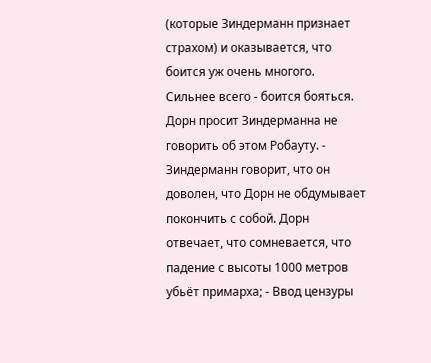(которые Зиндерманн признает страхом) и оказывается, что боится уж очень многого. Сильнее всего - боится бояться. Дорн просит Зиндерманна не говорить об этом Робауту. - Зиндерманн говорит, что он доволен, что Дорн не обдумывает покончить с собой. Дорн отвечает, что сомневается, что падение с высоты 1000 метров убьёт примарха; - Ввод цензуры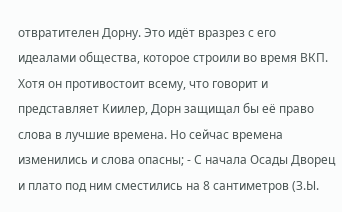отвратителен Дорну. Это идёт вразрез с его идеалами общества, которое строили во время ВКП. Хотя он противостоит всему, что говорит и представляет Киилер, Дорн защищал бы её право слова в лучшие времена. Но сейчас времена изменились и слова опасны; - С начала Осады Дворец и плато под ним сместились на 8 сантиметров (З.Ы.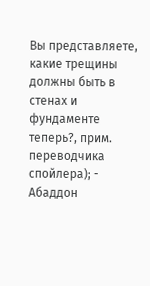Вы представляете, какие трещины должны быть в стенах и фундаменте теперь?, прим. переводчика спойлера); - Абаддон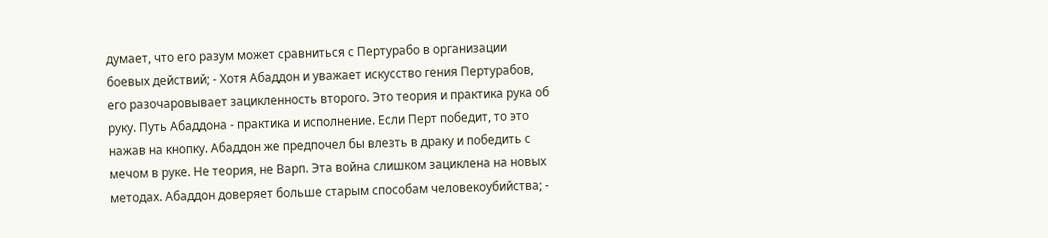думает, что его разум может сравниться с Пертурабо в организации боевых действий; - Хотя Абаддон и уважает искусство гения Пертурабов, его разочаровывает зацикленность второго. Это теория и практика рука об руку. Путь Абаддона - практика и исполнение. Если Перт победит, то это нажав на кнопку. Абаддон же предпочел бы влезть в драку и победить с мечом в руке. Не теория, не Варп. Эта война слишком зациклена на новых методах. Абаддон доверяет больше старым способам человекоубийства; -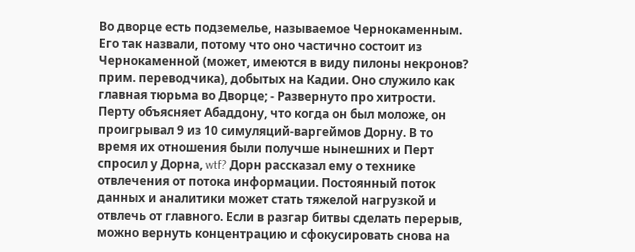Во дворце есть подземелье, называемое Чернокаменным. Его так назвали, потому что оно частично состоит из Чернокаменной (может, имеются в виду пилоны некронов? прим. переводчика), добытых на Кадии. Оно служило как главная тюрьма во Дворце; - Развернуто про хитрости. Перту объясняет Абаддону, что когда он был моложе, он проигрывал 9 из 10 симуляций-варгеймов Дорну. В то время их отношения были получше нынешних и Перт спросил у Дорна, wtf? Дорн рассказал ему о технике отвлечения от потока информации. Постоянный поток данных и аналитики может стать тяжелой нагрузкой и отвлечь от главного. Если в разгар битвы сделать перерыв, можно вернуть концентрацию и сфокусировать снова на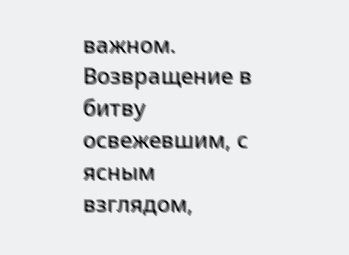важном. Возвращение в битву освежевшим, с ясным взглядом,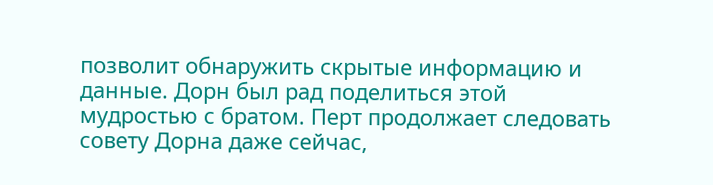позволит обнаружить скрытые информацию и данные. Дорн был рад поделиться этой мудростью с братом. Перт продолжает следовать совету Дорна даже сейчас,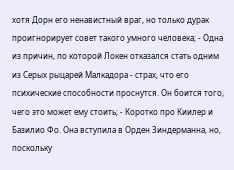хотя Дорн его ненавистный враг, но только дурак проигнорирует совет такого умного человека; - Одна из причин, по которой Локен отказался стать одним из Серых рыцарей Малкадора - страх, что его психические способности проснутся. Он боится того, чего это может ему стоить; - Коротко про Киилер и Базилио Фо. Она вступила в Орден Зиндерманна, но, поскольку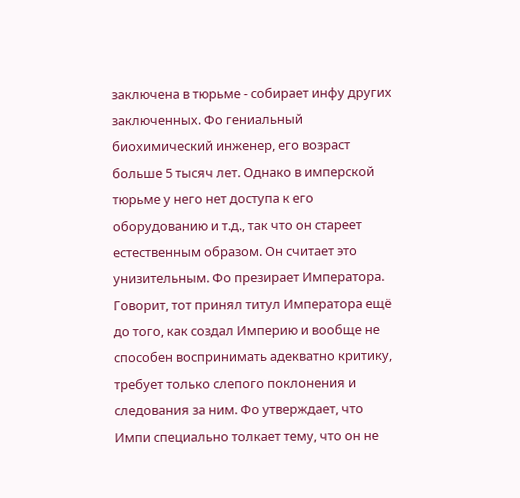заключена в тюрьме - собирает инфу других заключенных. Фо гениальный биохимический инженер, его возраст больше 5 тысяч лет. Однако в имперской тюрьме у него нет доступа к его оборудованию и т.д., так что он стареет естественным образом. Он считает это унизительным. Фо презирает Императора. Говорит, тот принял титул Императора ещё до того, как создал Империю и вообще не способен воспринимать адекватно критику, требует только слепого поклонения и следования за ним. Фо утверждает, что Импи специально толкает тему, что он не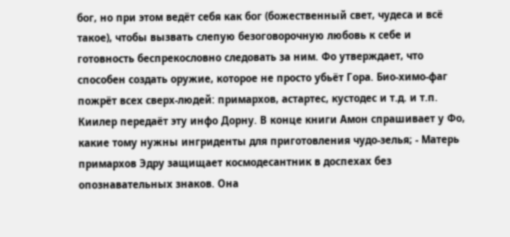бог, но при этом ведёт себя как бог (божественный свет, чудеса и всё такое), чтобы вызвать слепую безоговорочную любовь к себе и готовность беспрекословно следовать за ним. Фо утверждает, что способен создать оружие, которое не просто убьёт Гора. Био-химо-фаг пожрёт всех сверх-людей: примархов, астартес, кустодес и т.д. и т.п. Киилер передаёт эту инфо Дорну. В конце книги Амон спрашивает у Фо, какие тому нужны ингриденты для приготовления чудо-зелья; - Матерь примархов Эдру защищает космодесантник в доспехах без опознавательных знаков. Она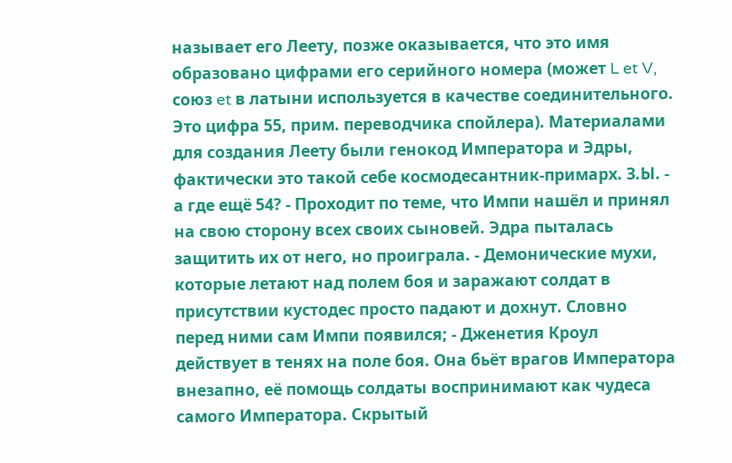называет его Леету, позже оказывается, что это имя образовано цифрами его серийного номера (может L et V, союз et в латыни используется в качестве соединительного. Это цифра 55, прим. переводчика спойлера). Материалами для создания Леету были генокод Императора и Эдры, фактически это такой себе космодесантник-примарх. З.Ы. - а где ещё 54? - Проходит по теме, что Импи нашёл и принял на свою сторону всех своих сыновей. Эдра пыталась защитить их от него, но проиграла. - Демонические мухи, которые летают над полем боя и заражают солдат в присутствии кустодес просто падают и дохнут. Словно перед ними сам Импи появился; - Дженетия Кроул действует в тенях на поле боя. Она бьёт врагов Императора внезапно, её помощь солдаты воспринимают как чудеса самого Императора. Скрытый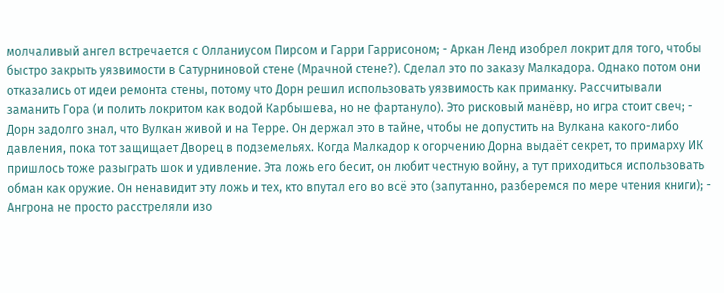молчаливый ангел встречается с Олланиусом Пирсом и Гарри Гаррисоном; - Аркан Ленд изобрел локрит для того, чтобы быстро закрыть уязвимости в Сатурниновой стене (Мрачной стене?). Сделал это по заказу Малкадора. Однако потом они отказались от идеи ремонта стены, потому что Дорн решил использовать уязвимость как приманку. Рассчитывали заманить Гора (и полить локритом как водой Карбышева, но не фартануло). Это рисковый манёвр, но игра стоит свеч; - Дорн задолго знал, что Вулкан живой и на Терре. Он держал это в тайне, чтобы не допустить на Вулкана какого-либо давления, пока тот защищает Дворец в подземельях. Когда Малкадор к огорчению Дорна выдаёт секрет, то примарху ИК пришлось тоже разыграть шок и удивление. Эта ложь его бесит, он любит честную войну, а тут приходиться использовать обман как оружие. Он ненавидит эту ложь и тех, кто впутал его во всё это (запутанно, разберемся по мере чтения книги); - Ангрона не просто расстреляли изо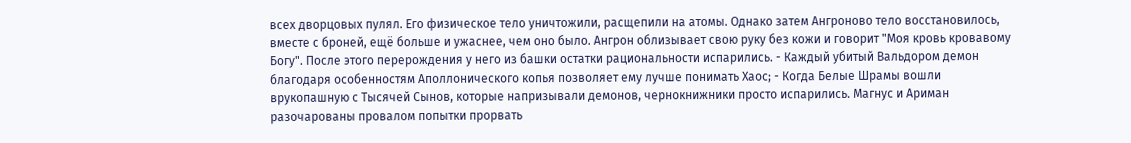всех дворцовых пулял. Его физическое тело уничтожили, расщепили на атомы. Однако затем Ангроново тело восстановилось, вместе с броней, ещё больше и ужаснее, чем оно было. Ангрон облизывает свою руку без кожи и говорит "Моя кровь кровавому Богу". После этого перерождения у него из башки остатки рациональности испарились. - Каждый убитый Вальдором демон благодаря особенностям Аполлонического копья позволяет ему лучше понимать Хаос; - Когда Белые Шрамы вошли врукопашную с Тысячей Сынов, которые напризывали демонов, чернокнижники просто испарились. Магнус и Ариман разочарованы провалом попытки прорвать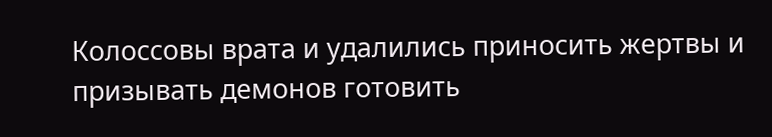Колоссовы врата и удалились приносить жертвы и призывать демонов готовить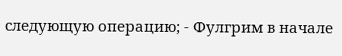следующую операцию; - Фулгрим в начале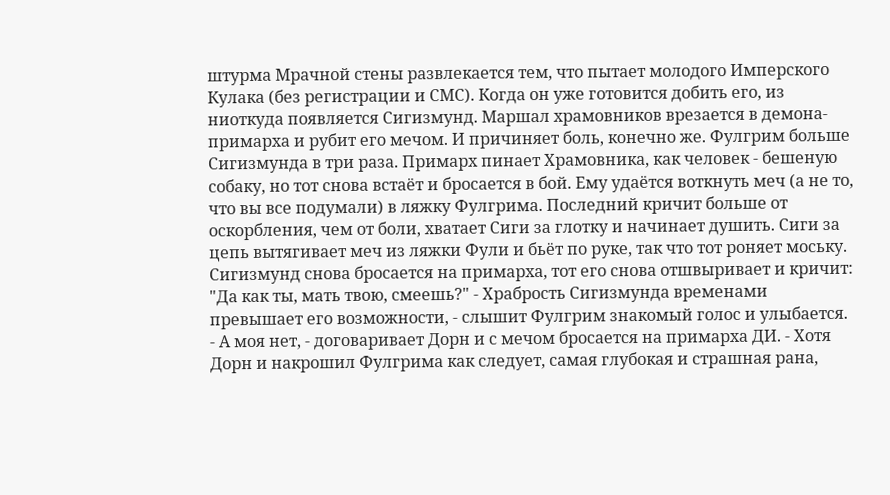штурма Мрачной стены развлекается тем, что пытает молодого Имперского Кулака (без регистрации и СМС). Когда он уже готовится добить его, из ниоткуда появляется Сигизмунд. Маршал храмовников врезается в демона-примарха и рубит его мечом. И причиняет боль, конечно же. Фулгрим больше Сигизмунда в три раза. Примарх пинает Храмовника, как человек - бешеную собаку, но тот снова встаёт и бросается в бой. Ему удаётся воткнуть меч (а не то, что вы все подумали) в ляжку Фулгрима. Последний кричит больше от оскорбления, чем от боли, хватает Сиги за глотку и начинает душить. Сиги за цепь вытягивает меч из ляжки Фули и бьёт по руке, так что тот роняет моську. Сигизмунд снова бросается на примарха, тот его снова отшвыривает и кричит: "Да как ты, мать твою, смеешь?" - Храбрость Сигизмунда временами превышает его возможности, - слышит Фулгрим знакомый голос и улыбается. - А моя нет, - договаривает Дорн и с мечом бросается на примарха ДИ. - Хотя Дорн и накрошил Фулгрима как следует, самая глубокая и страшная рана,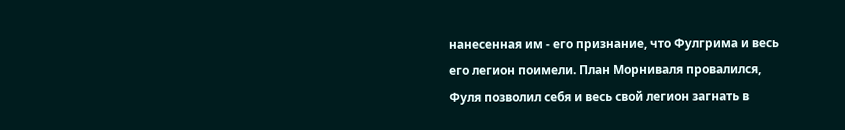нанесенная им - его признание, что Фулгрима и весь его легион поимели. План Морниваля провалился, Фуля позволил себя и весь свой легион загнать в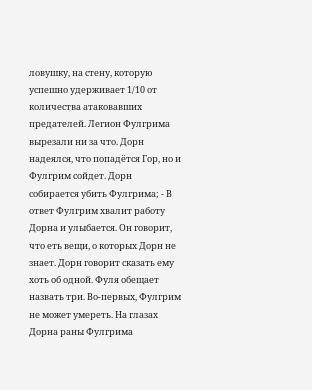ловушку, на стену, которую успешно удерживает 1/10 от количества атаковавших предателей. Легион Фулгрима вырезали ни за что. Дорн надеялся, что попадётся Гор, но и Фулгрим сойдет. Дорн собирается убить Фулгрима; - В ответ Фулгрим хвалит работу Дорна и улыбается. Он говорит, что еть вещи, о которых Дорн не знает. Дорн говорит сказать ему хоть об одной. Фуля обещает назвать три. Во-первых, Фулгрим не может умереть. На глазах Дорна раны Фулгрима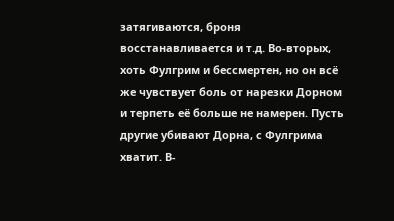затягиваются, броня восстанавливается и т.д. Во-вторых, хоть Фулгрим и бессмертен, но он всё же чувствует боль от нарезки Дорном и терпеть её больше не намерен. Пусть другие убивают Дорна, с Фулгрима хватит. В-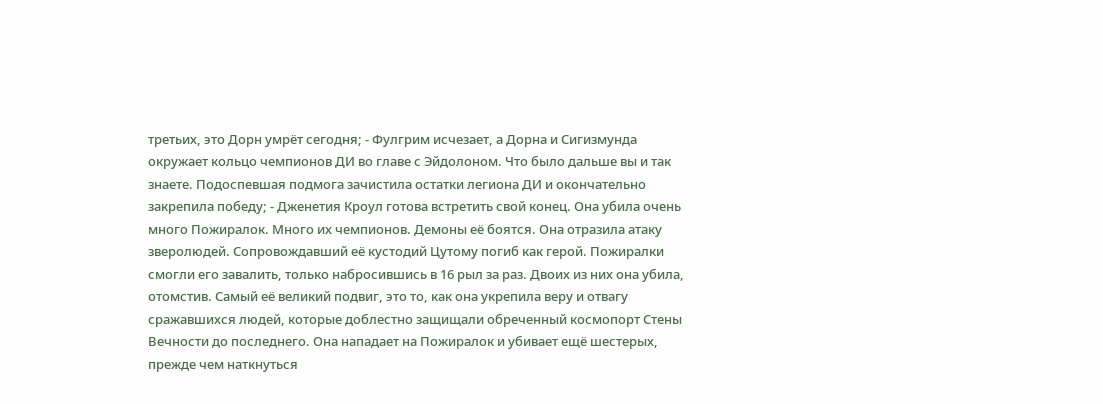третьих, это Дорн умрёт сегодня; - Фулгрим исчезает, а Дорна и Сигизмунда окружает кольцо чемпионов ДИ во главе с Эйдолоном. Что было дальше вы и так знаете. Подоспевшая подмога зачистила остатки легиона ДИ и окончательно закрепила победу; - Дженетия Кроул готова встретить свой конец. Она убила очень много Пожиралок. Много их чемпионов. Демоны её боятся. Она отразила атаку зверолюдей. Сопровождавший её кустодий Цутому погиб как герой. Пожиралки смогли его завалить, только набросившись в 16 рыл за раз. Двоих из них она убила, отомстив. Самый её великий подвиг, это то, как она укрепила веру и отвагу сражавшихся людей, которые доблестно защищали обреченный космопорт Стены Вечности до последнего. Она нападает на Пожиралок и убивает ещё шестерых, прежде чем наткнуться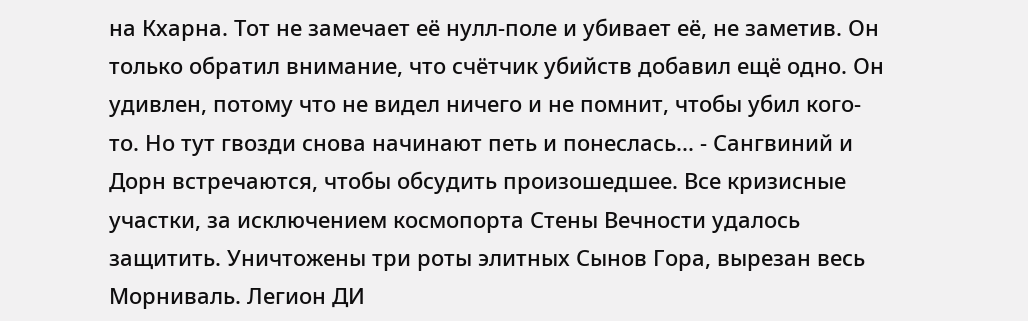на Кхарна. Тот не замечает её нулл-поле и убивает её, не заметив. Он только обратил внимание, что счётчик убийств добавил ещё одно. Он удивлен, потому что не видел ничего и не помнит, чтобы убил кого-то. Но тут гвозди снова начинают петь и понеслась... - Сангвиний и Дорн встречаются, чтобы обсудить произошедшее. Все кризисные участки, за исключением космопорта Стены Вечности удалось защитить. Уничтожены три роты элитных Сынов Гора, вырезан весь Морниваль. Легион ДИ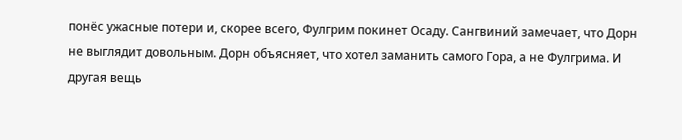понёс ужасные потери и, скорее всего, Фулгрим покинет Осаду. Сангвиний замечает, что Дорн не выглядит довольным. Дорн объясняет, что хотел заманить самого Гора, а не Фулгрима. И другая вещь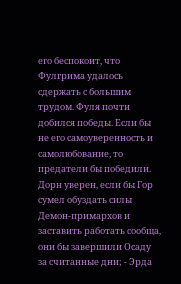его беспокоит, что Фулгрима удалось сдержать с большим трудом. Фуля почти добился победы. Если бы не его самоуверенность и самолюбование, то предатели бы победили. Дорн уверен, если бы Гор сумел обуздать силы Демон-примархов и заставить работать сообща, они бы завершили Осаду за считанные дни; - Эрда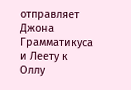отправляет Джона Грамматикуса и Леету к Оллу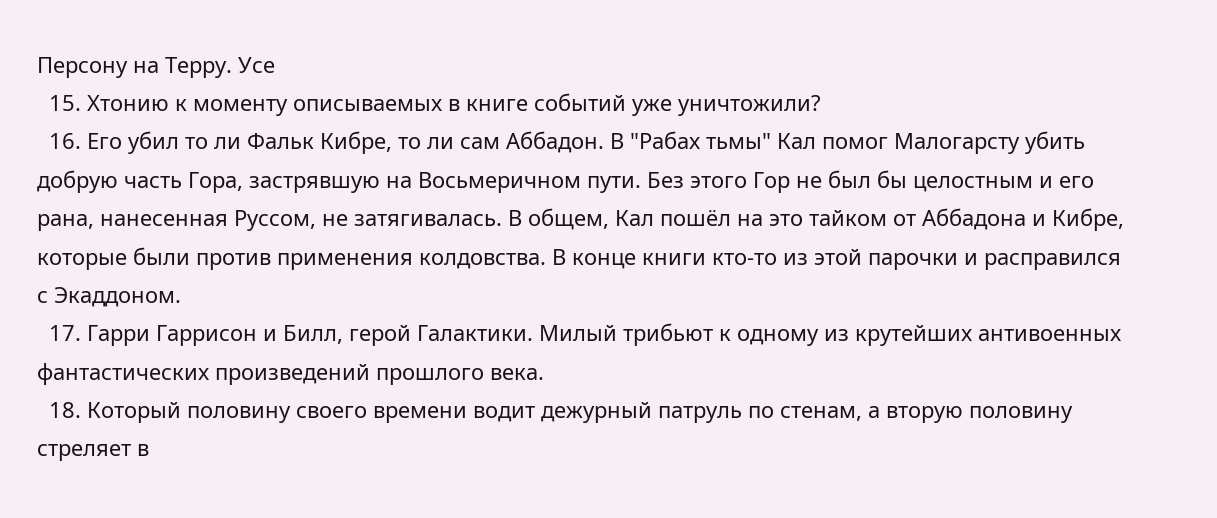Персону на Терру. Усе
  15. Хтонию к моменту описываемых в книге событий уже уничтожили?
  16. Его убил то ли Фальк Кибре, то ли сам Аббадон. В "Рабах тьмы" Кал помог Малогарсту убить добрую часть Гора, застрявшую на Восьмеричном пути. Без этого Гор не был бы целостным и его рана, нанесенная Руссом, не затягивалась. В общем, Кал пошёл на это тайком от Аббадона и Кибре, которые были против применения колдовства. В конце книги кто-то из этой парочки и расправился с Экаддоном.
  17. Гарри Гаррисон и Билл, герой Галактики. Милый трибьют к одному из крутейших антивоенных фантастических произведений прошлого века.
  18. Который половину своего времени водит дежурный патруль по стенам, а вторую половину стреляет в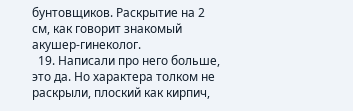бунтовщиков. Раскрытие на 2 см, как говорит знакомый акушер-гинеколог.
  19. Написали про него больше, это да. Но характера толком не раскрыли, плоский как кирпич,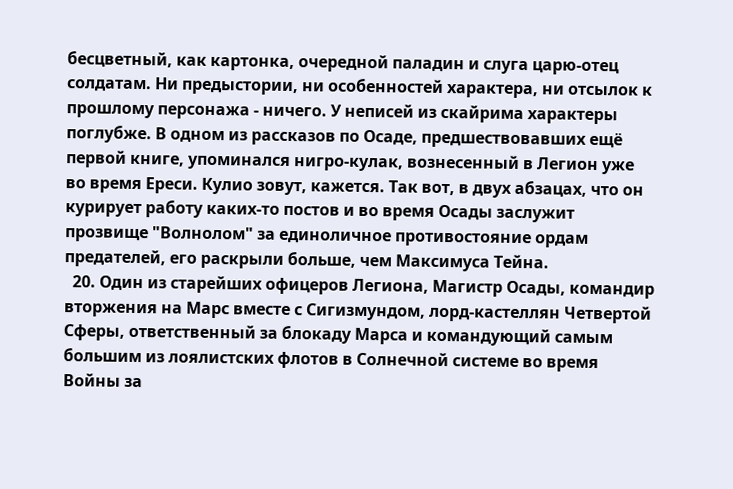бесцветный, как картонка, очередной паладин и слуга царю-отец солдатам. Ни предыстории, ни особенностей характера, ни отсылок к прошлому персонажа - ничего. У неписей из скайрима характеры поглубже. В одном из рассказов по Осаде, предшествовавших ещё первой книге, упоминался нигро-кулак, вознесенный в Легион уже во время Ереси. Кулио зовут, кажется. Так вот, в двух абзацах, что он курирует работу каких-то постов и во время Осады заслужит прозвище "Волнолом" за единоличное противостояние ордам предателей, его раскрыли больше, чем Максимуса Тейна.
  20. Один из старейших офицеров Легиона, Магистр Осады, командир вторжения на Марс вместе с Сигизмундом, лорд-кастеллян Четвертой Сферы, ответственный за блокаду Марса и командующий самым большим из лоялистских флотов в Солнечной системе во время Войны за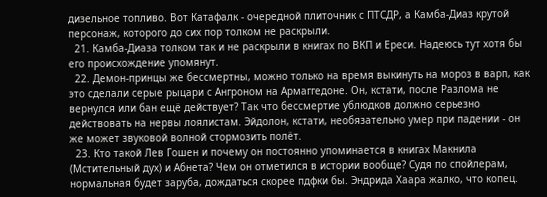дизельное топливо. Вот Катафалк - очередной плиточник с ПТСДР, а Камба-Диаз крутой персонаж, которого до сих пор толком не раскрыли.
  21. Камба-Диаза толком так и не раскрыли в книгах по ВКП и Ереси. Надеюсь тут хотя бы его происхождение упомянут.
  22. Демон-принцы же бессмертны, можно только на время выкинуть на мороз в варп, как это сделали серые рыцари с Ангроном на Армаггедоне. Он, кстати, после Разлома не вернулся или бан ещё действует? Так что бессмертие ублюдков должно серьезно действовать на нервы лоялистам. Эйдолон, кстати, необязательно умер при падении - он же может звуковой волной стормозить полёт.
  23. Кто такой Лев Гошен и почему он постоянно упоминается в книгах Макнила (Мстительный дух) и Абнета? Чем он отметился в истории вообще? Судя по спойлерам, нормальная будет заруба, дождаться скорее пдфки бы. Эндрида Хаара жалко, что копец.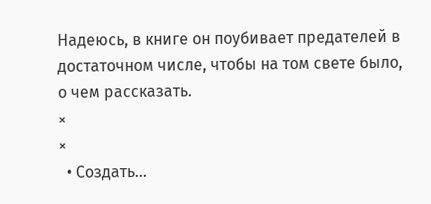Надеюсь, в книге он поубивает предателей в достаточном числе, чтобы на том свете было, о чем рассказать.
×
×
  • Создать...